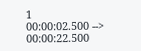1
00:00:02.500 --> 00:00:22.500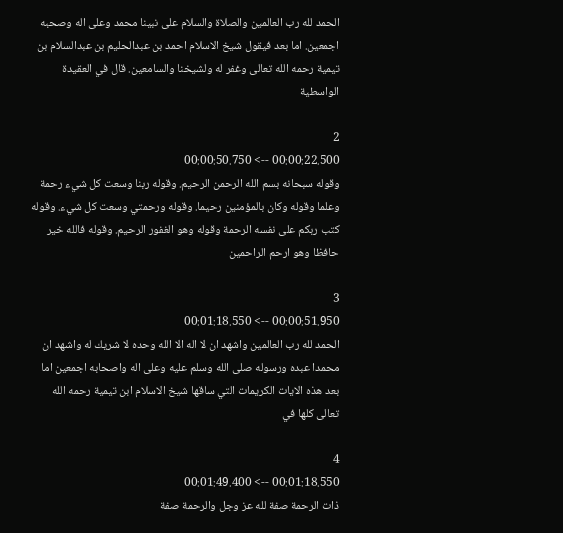الحمد لله رب العالمين والصلاة والسلام على نبينا محمد وعلى اله وصحبه اجمعين. اما بعد فيقول شيخ الاسلام احمد بن عبدالحليم بن عبدالسلام بن تيمية رحمه الله تعالى وغفر له ولشيخنا والسامعين. قال في العقيدة الواسطية

2
00:00:22.500 --> 00:00:50.750
وقوله سبحانه بسم الله الرحمن الرحيم. وقوله ربنا وسعت كل شيء رحمة وعلما وقوله وكان بالمؤمنين رحيما. وقوله ورحمتي وسعت كل شيء. وقوله كتب ربكم على نفسه الرحمة وقوله وهو الغفور الرحيم. وقوله فالله خير حافظا وهو ارحم الراحمين

3
00:00:51.950 --> 00:01:18.550
الحمد لله رب العالمين واشهد ان لا اله الا الله وحده لا شريك له واشهد ان محمدا عبده ورسوله صلى الله وسلم عليه وعلى اله واصحابه اجمعين اما بعد هذه الايات الكريمات التي ساقها شيخ الاسلام ابن تيمية رحمه الله تعالى كلها في

4
00:01:18.550 --> 00:01:49.400
ذات الرحمة صفة لله عز وجل والرحمة صفة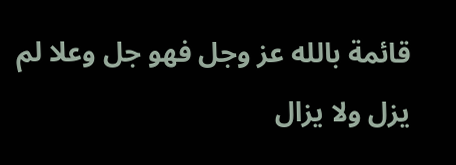قائمة بالله عز وجل فهو جل وعلا لم يزل ولا يزال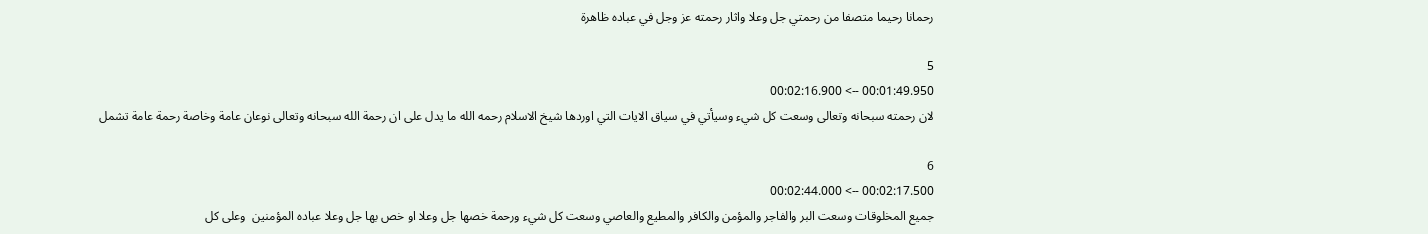رحمانا رحيما متصفا من رحمتي جل وعلا واثار رحمته عز وجل في عباده ظاهرة

5
00:01:49.950 --> 00:02:16.900
لان رحمته سبحانه وتعالى وسعت كل شيء وسيأتي في سياق الايات التي اوردها شيخ الاسلام رحمه الله ما يدل على ان رحمة الله سبحانه وتعالى نوعان عامة وخاصة رحمة عامة تشمل

6
00:02:17.500 --> 00:02:44.000
جميع المخلوقات وسعت البر والفاجر والمؤمن والكافر والمطيع والعاصي وسعت كل شيء ورحمة خصها جل وعلا او خص بها جل وعلا عباده المؤمنين  وعلى كل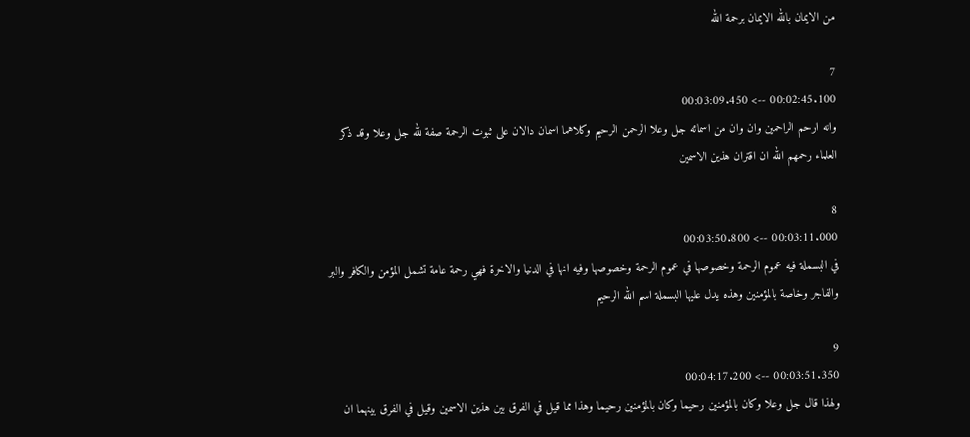من الايمان بالله الايمان برحمة الله

7
00:02:45.100 --> 00:03:09.450
وانه ارحم الراحمين وان وان من اسمائه جل وعلا الرحمن الرحيم وكلاهما اسمان دالان على ثبوت الرحمة صفة لله جل وعلا وقد ذكر العلماء رحمهم الله ان اقتران هذين الاسمين

8
00:03:11.000 --> 00:03:50.800
في البسملة فيه عموم الرحمة وخصوصها في عموم الرحمة وخصوصها وفيه انها في الدنيا والاخرة فهي رحمة عامة تشمل المؤمن والكافر والبر والفاجر وخاصة بالمؤمنين وهذه يدل عليها البسملة اسم الله الرحيم

9
00:03:51.350 --> 00:04:17.200
ولهذا قال جل وعلا وكان بالمؤمنين رحيما وكان بالمؤمنين رحيما وهذا مما قيل في الفرق بين هذين الاسمين وقيل في الفرق بينهما ان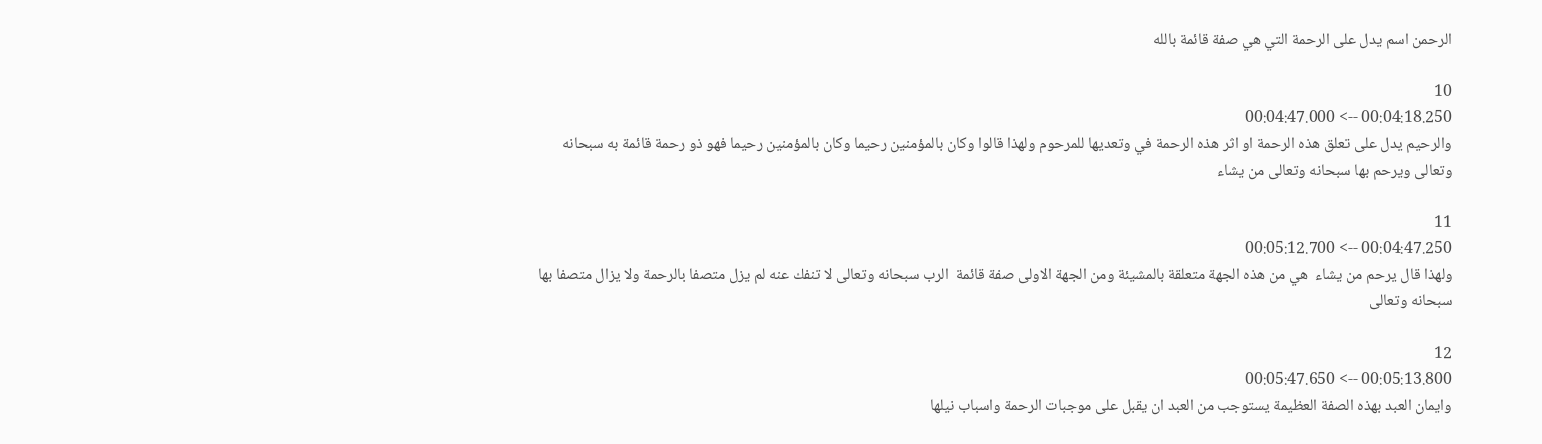الرحمن اسم يدل على الرحمة التي هي صفة قائمة بالله

10
00:04:18.250 --> 00:04:47.000
والرحيم يدل على تعلق هذه الرحمة او اثر هذه الرحمة في وتعديها للمرحوم ولهذا قالوا وكان بالمؤمنين رحيما وكان بالمؤمنين رحيما فهو ذو رحمة قائمة به سبحانه وتعالى ويرحم بها سبحانه وتعالى من يشاء

11
00:04:47.250 --> 00:05:12.700
ولهذا قال يرحم من يشاء  هي من هذه الجهة متعلقة بالمشيئة ومن الجهة الاولى صفة قائمة  الرب سبحانه وتعالى لا تنفك عنه لم يزل متصفا بالرحمة ولا يزال متصفا بها سبحانه وتعالى

12
00:05:13.800 --> 00:05:47.650
وايمان العبد بهذه الصفة العظيمة يستوجب من العبد ان يقبل على موجبات الرحمة واسباب نيلها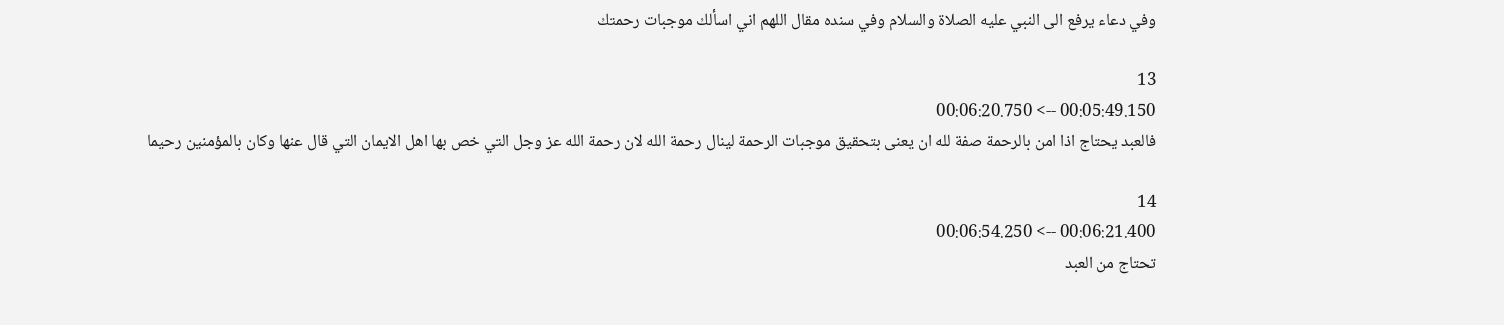وفي دعاء يرفع الى النبي عليه الصلاة والسلام وفي سنده مقال اللهم اني اسألك موجبات رحمتك

13
00:05:49.150 --> 00:06:20.750
فالعبد يحتاج اذا امن بالرحمة صفة لله ان يعنى بتحقيق موجبات الرحمة لينال رحمة الله لان رحمة الله عز وجل التي خص بها اهل الايمان التي قال عنها وكان بالمؤمنين رحيما

14
00:06:21.400 --> 00:06:54.250
تحتاج من العبد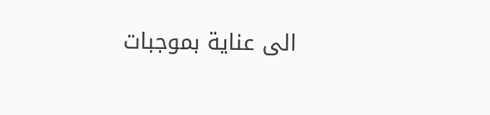الى عناية بموجبات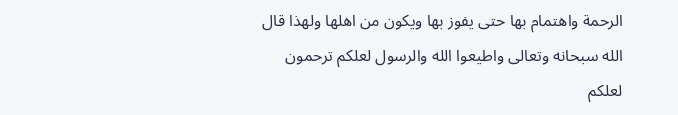الرحمة واهتمام بها حتى يفوز بها ويكون من اهلها ولهذا قال الله سبحانه وتعالى واطيعوا الله والرسول لعلكم ترحمون لعلكم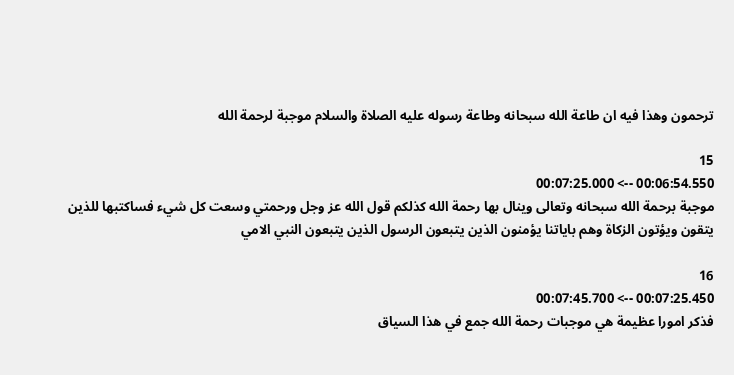ترحمون وهذا فيه ان طاعة الله سبحانه وطاعة رسوله عليه الصلاة والسلام موجبة لرحمة الله

15
00:06:54.550 --> 00:07:25.000
موجبة برحمة الله سبحانه وتعالى وينال بها رحمة الله كذلكم قول الله عز وجل ورحمتي وسعت كل شيء فساكتبها للذين يتقون ويؤتون الزكاة وهم باياتنا يؤمنون الذين يتبعون الرسول الذين يتبعون النبي الامي

16
00:07:25.450 --> 00:07:45.700
فذكر امورا عظيمة هي موجبات رحمة الله جمع في هذا السياق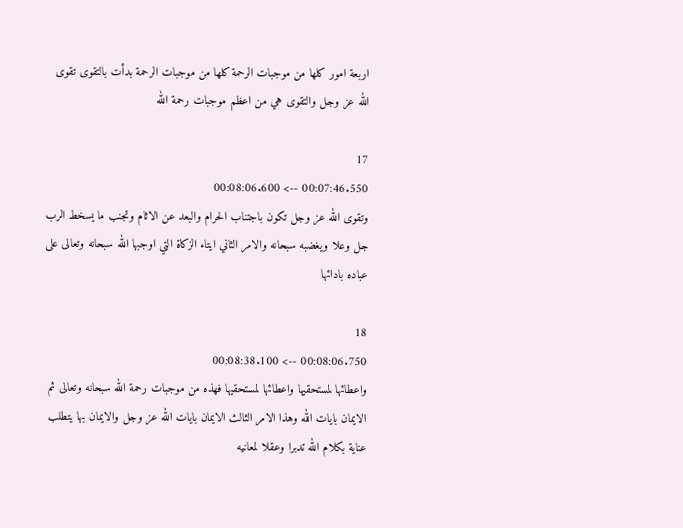اربعة امور كلها من موجبات الرحمة كلها من موجبات الرحمة بدأت بالتقوى تقوى الله عز وجل والتقوى هي من اعظم موجبات رحمة الله

17
00:07:46.550 --> 00:08:06.600
وتقوى الله عز وجل تكون باجتناب الحرام والبعد عن الاثام وتجنب ما يسخط الرب جل وعلا ويغضبه سبحانه والامر الثاني ايتاء الزكاة التي اوجبها الله سبحانه وتعالى على عباده بادائها

18
00:08:06.750 --> 00:08:38.100
واعطائها لمستحقيها واعطائها لمستحقيها فهذه من موجبات رحمة الله سبحانه وتعالى ثم الايمان بايات الله وهذا الامر الثالث الايمان بايات الله عز وجل والايمان بها يتطلب عناية بكلام الله تدبرا وعقلا لمعانيه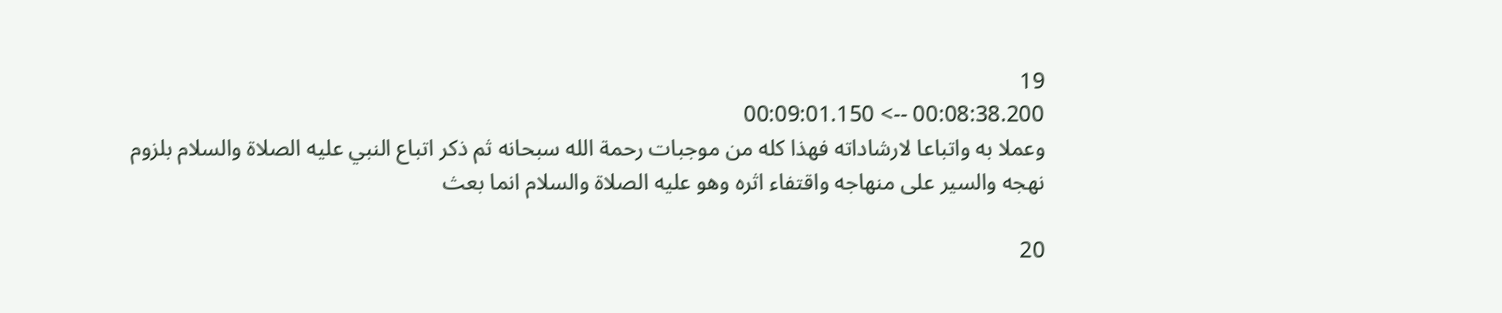19
00:08:38.200 --> 00:09:01.150
وعملا به واتباعا لارشاداته فهذا كله من موجبات رحمة الله سبحانه ثم ذكر اتباع النبي عليه الصلاة والسلام بلزوم نهجه والسير على منهاجه واقتفاء اثره وهو عليه الصلاة والسلام انما بعث

20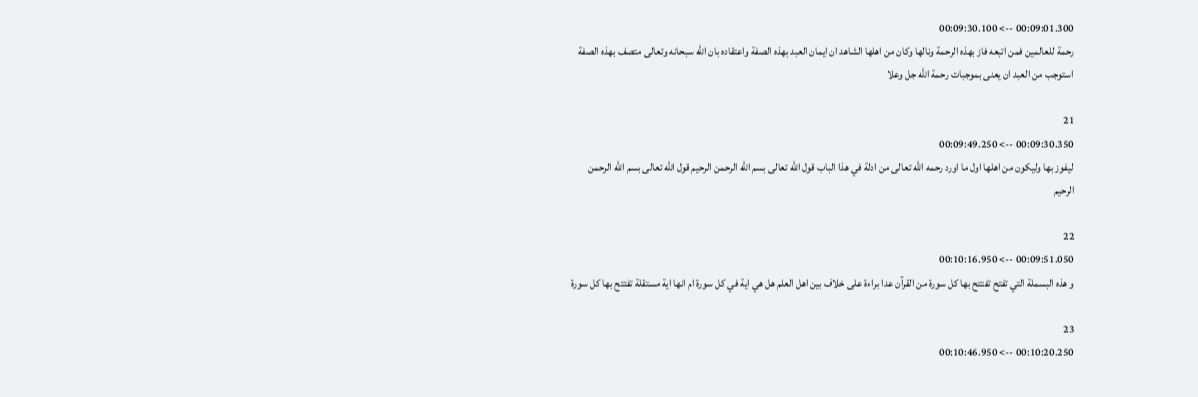00:09:01.300 --> 00:09:30.100
رحمة للعالمين فمن اتبعه فاز بهذه الرحمة ونالها وكان من اهلها الشاهد ان ايمان العبد بهذه الصفة واعتقاده بان الله سبحانه وتعالى متصف بهذه الصفة استوجب من العبد ان يعنى بموجبات رحمة الله جل وعلا

21
00:09:30.350 --> 00:09:49.250
ليفوز بها وليكون من اهلها اول ما اورد رحمه الله تعالى من ادلة في هذا الباب قول الله تعالى بسم الله الرحمن الرحيم قول الله تعالى بسم الله الرحمن الرحيم

22
00:09:51.050 --> 00:10:16.950
و هذه البسملة التي تفتح تفتتح بها كل سورة من القرآن عدا براءة على خلاف بين اهل العلم هل هي اية في كل سورة ام انها اية مستقلة تفتتح بها كل سورة

23
00:10:20.250 --> 00:10:46.950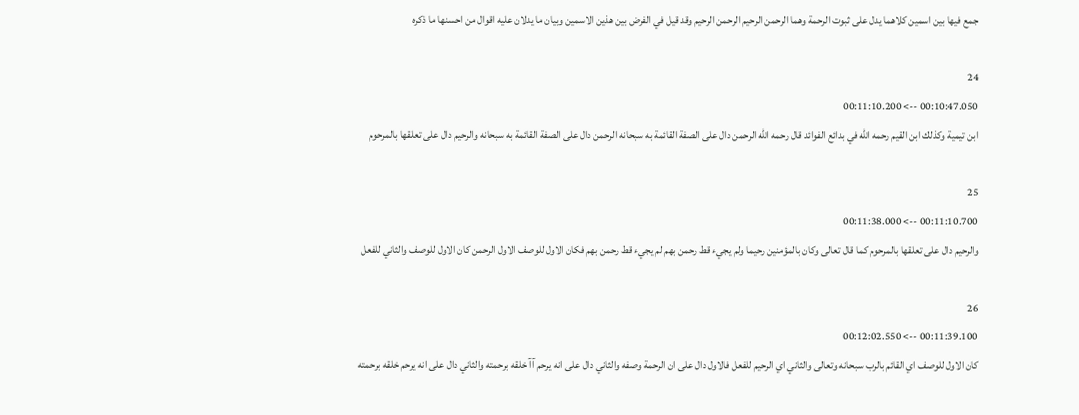جمع فيها بين اسمين كلاهما يدل على ثبوت الرحمة وهما الرحمن الرحيم الرحمن الرحيم وقد قيل في الفرض بين هذين الاسمين وبيان ما يدلان عليه اقوال من احسنها ما ذكره

24
00:10:47.050 --> 00:11:10.200
ابن تيمية وكذلك ابن القيم رحمه الله في بدائع الفوائد قال رحمه الله الرحمن دال على الصفة القائمة به سبحانه الرحمن دال على الصفة القائمة به سبحانه والرحيم دال على تعلقها بالمرحوم

25
00:11:10.700 --> 00:11:38.000
والرحيم دال على تعلقها بالمرحوم كما قال تعالى وكان بالمؤمنين رحيما ولم يجيء قط رحمن بهم لم يجيء قط رحمن بهم فكان الاول للوصف الاول الرحمن كان الاول للوصف والثاني للفعل

26
00:11:39.100 --> 00:12:02.550
كان الاول للوصف اي القائم بالرب سبحانه وتعالى والثاني اي الرحيم للفعل فالاول دال على ان الرحمة وصفه والثاني دال على انه يرحم آآ خلقه برحمته والثاني دال على انه يرحم خلقه برحمته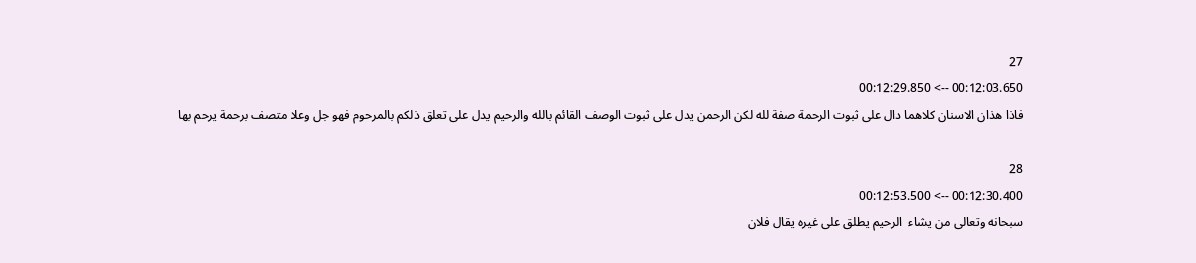27
00:12:03.650 --> 00:12:29.850
فاذا هذان الاسنان كلاهما دال على ثبوت الرحمة صفة لله لكن الرحمن يدل على ثبوت الوصف القائم بالله والرحيم يدل على تعلق ذلكم بالمرحوم فهو جل وعلا متصف برحمة يرحم بها

28
00:12:30.400 --> 00:12:53.500
سبحانه وتعالى من يشاء  الرحيم يطلق على غيره يقال فلان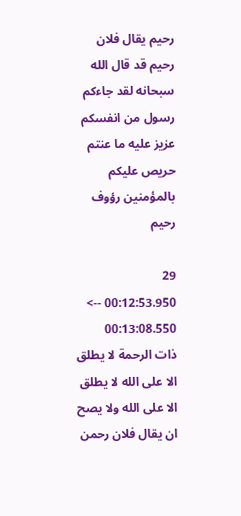رحيم يقال فلان رحيم قد قال الله سبحانه لقد جاءكم رسول من انفسكم عزيز عليه ما عنتم حريص عليكم بالمؤمنين رؤوف رحيم

29
00:12:53.950 --> 00:13:08.550
ذات الرحمة لا يطلق الا على الله لا يطلق الا على الله ولا يصح ان يقال فلان رحمن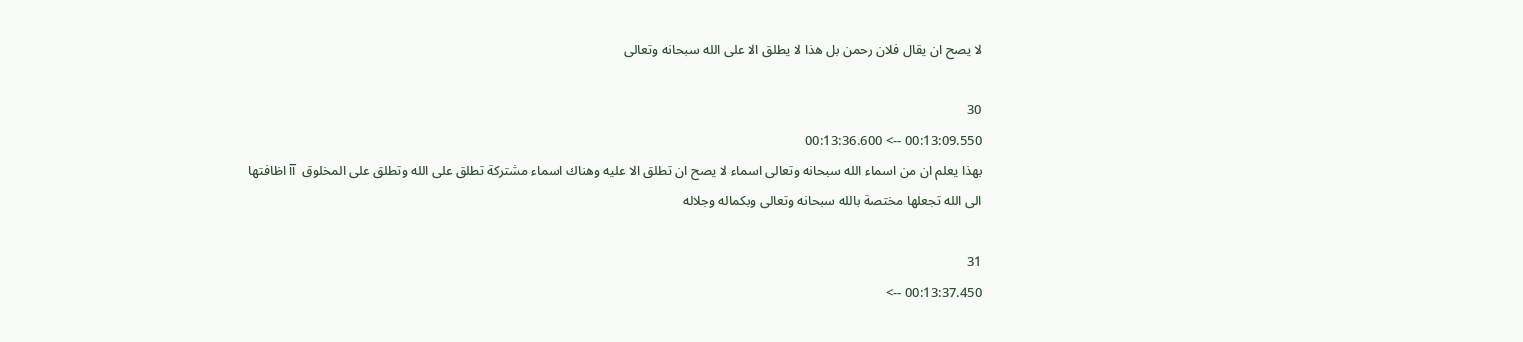لا يصح ان يقال فلان رحمن بل هذا لا يطلق الا على الله سبحانه وتعالى

30
00:13:09.550 --> 00:13:36.600
بهذا يعلم ان من اسماء الله سبحانه وتعالى اسماء لا يصح ان تطلق الا عليه وهناك اسماء مشتركة تطلق على الله وتطلق على المخلوق  آآ اظافتها الى الله تجعلها مختصة بالله سبحانه وتعالى وبكماله وجلاله

31
00:13:37.450 -->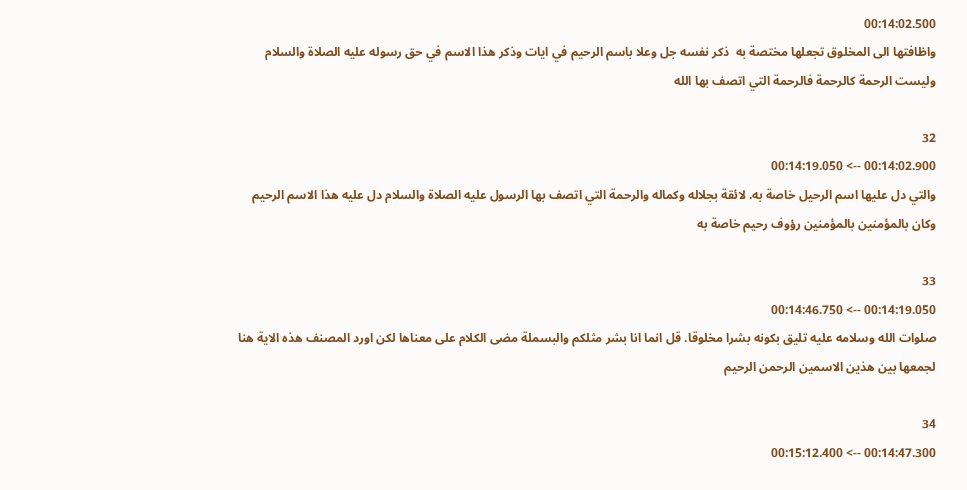00:14:02.500
واظافتها الى المخلوق تجعلها مختصة به  ذكر نفسه جل وعلا باسم الرحيم في ايات وذكر هذا الاسم في حق رسوله عليه الصلاة والسلام وليست الرحمة كالرحمة فالرحمة التي اتصف بها الله

32
00:14:02.900 --> 00:14:19.050
والتي دل عليها اسم الرحيل خاصة به. لائقة بجلاله وكماله والرحمة التي اتصف بها الرسول عليه الصلاة والسلام دل عليه هذا الاسم الرحيم وكان بالمؤمنين بالمؤمنين رؤوف رحيم خاصة به

33
00:14:19.050 --> 00:14:46.750
صلوات الله وسلامه عليه تليق بكونه بشرا مخلوقا. قل انما انا بشر مثلكم والبسملة مضى الكلام على معناها لكن اورد المصنف هذه الاية هنا لجمعها بين هذين الاسمين الرحمن الرحيم

34
00:14:47.300 --> 00:15:12.400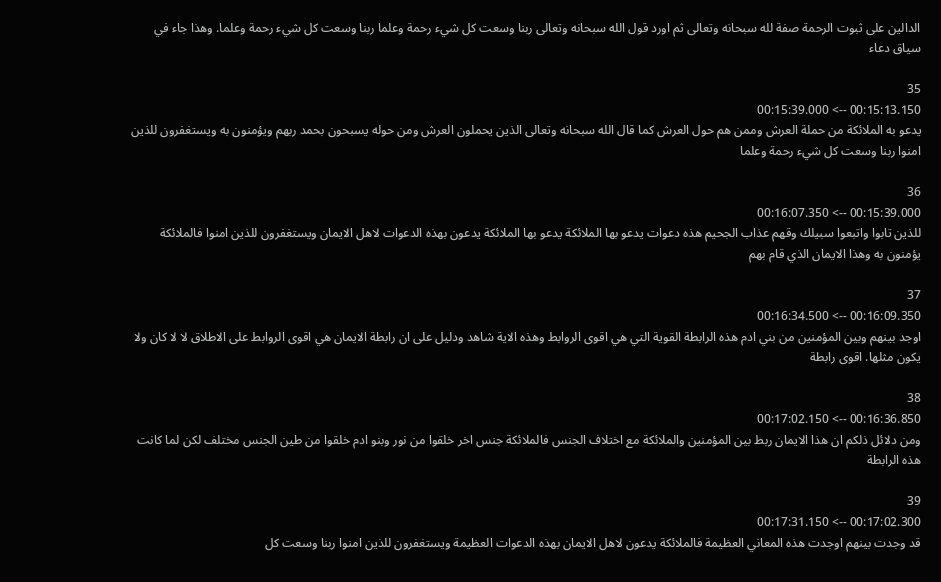الدالين على ثبوت الرحمة صفة لله سبحانه وتعالى ثم اورد قول الله سبحانه وتعالى ربنا وسعت كل شيء رحمة وعلما ربنا وسعت كل شيء رحمة وعلما. وهذا جاء في سياق دعاء

35
00:15:13.150 --> 00:15:39.000
يدعو به الملائكة من حملة العرش وممن هم حول العرش كما قال الله سبحانه وتعالى الذين يحملون العرش ومن حوله يسبحون بحمد ربهم ويؤمنون به ويستغفرون للذين امنوا ربنا وسعت كل شيء رحمة وعلما

36
00:15:39.000 --> 00:16:07.350
للذين تابوا واتبعوا سبيلك وقهم عذاب الجحيم هذه دعوات يدعو بها الملائكة يدعو بها الملائكة يدعون بهذه الدعوات لاهل الايمان ويستغفرون للذين امنوا فالملائكة يؤمنون به وهذا الايمان الذي قام بهم

37
00:16:09.350 --> 00:16:34.500
اوجد بينهم وبين المؤمنين من بني ادم هذه الرابطة القوية التي هي اقوى الروابط وهذه الاية شاهد ودليل على ان رابطة الايمان هي اقوى الروابط على الاطلاق لا لا كان ولا يكون مثلها. اقوى رابطة

38
00:16:36.850 --> 00:17:02.150
ومن دلائل ذلكم ان هذا الايمان ربط بين المؤمنين والملائكة مع اختلاف الجنس فالملائكة جنس اخر خلقوا من نور وبنو ادم خلقوا من طين الجنس مختلف لكن لما كانت هذه الرابطة

39
00:17:02.300 --> 00:17:31.150
قد وجدت بينهم اوجدت هذه المعاني العظيمة فالملائكة يدعون لاهل الايمان بهذه الدعوات العظيمة ويستغفرون للذين امنوا ربنا وسعت كل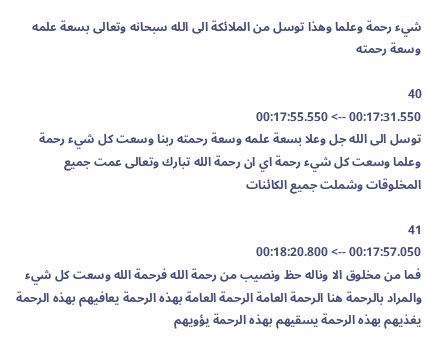شيء رحمة وعلما وهذا توسل من الملائكة الى الله سبحانه وتعالى بسعة علمه وسعة رحمته

40
00:17:31.550 --> 00:17:55.550
توسل الى الله جل وعلا بسعة علمه وسعة رحمته ربنا وسعت كل شيء رحمة وعلما وسعت كل شيء رحمة اي ان رحمة الله تبارك وتعالى عمت جميع المخلوقات وشملت جميع الكائنات

41
00:17:57.050 --> 00:18:20.800
فما من مخلوق الا وناله حظ ونصيب من رحمة الله فرحمة الله وسعت كل شيء والمراد بالرحمة هنا الرحمة العامة الرحمة العامة بهذه الرحمة يعافيهم بهذه الرحمة يغذيهم بهذه الرحمة يسقيهم بهذه الرحمة يؤويهم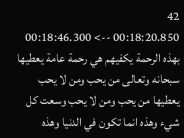42
00:18:20.850 --> 00:18:46.300
بهذه الرحمة يكفيهم هي رحمة عامة يعطيها سبحانه وتعالى من يحب ومن لا يحب يعطيها من يحب ومن لا يحب وسعت كل شيء وهذه انما تكون في الدنيا وهذه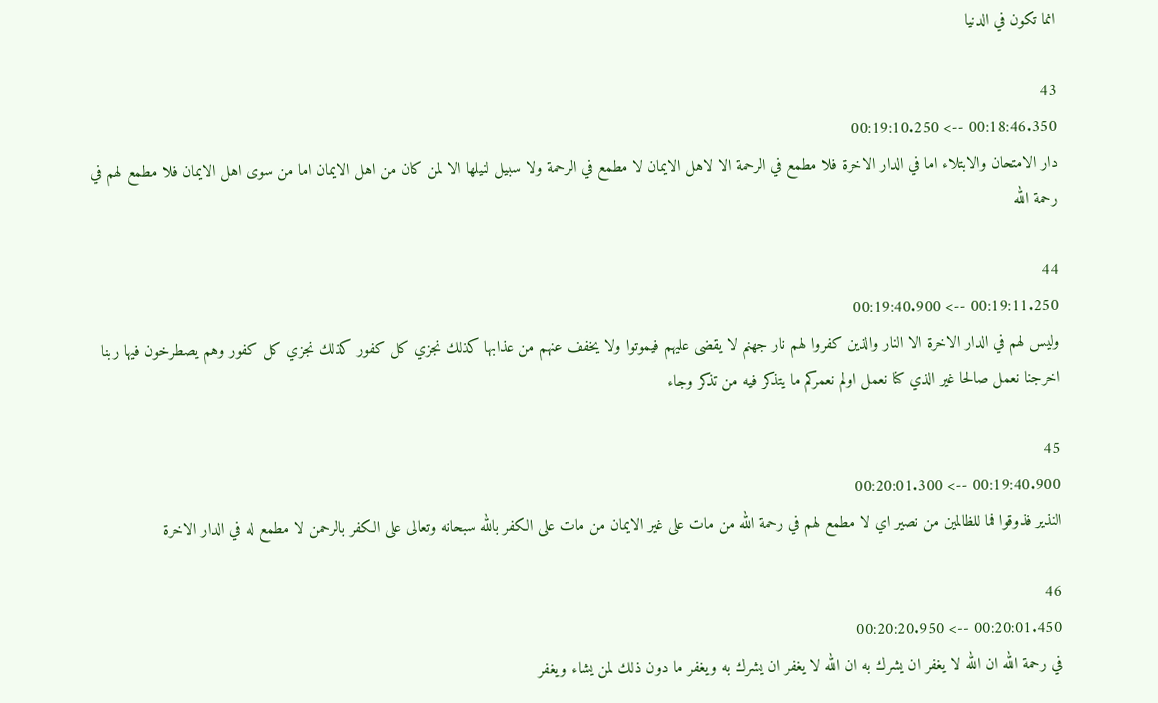انما تكون في الدنيا

43
00:18:46.350 --> 00:19:10.250
دار الامتحان والابتلاء اما في الدار الاخرة فلا مطمع في الرحمة الا لاهل الايمان لا مطمع في الرحمة ولا سبيل لنيلها الا لمن كان من اهل الايمان اما من سوى اهل الايمان فلا مطمع لهم في رحمة الله

44
00:19:11.250 --> 00:19:40.900
وليس لهم في الدار الاخرة الا النار والذين كفروا لهم نار جهنم لا يقضى عليهم فيموتوا ولا يخفف عنهم من عذابها كذلك نجزي كل كفور كذلك نجزي كل كفور وهم يصطرخون فيها ربنا اخرجنا نعمل صالحا غير الذي كنا نعمل اولم نعمركم ما يتذكر فيه من تذكر وجاء

45
00:19:40.900 --> 00:20:01.300
النذير فذوقوا فما للظالمين من نصير اي لا مطمع لهم في رحمة الله من مات على غير الايمان من مات على الكفر بالله سبحانه وتعالى على الكفر بالرحمن لا مطمع له في الدار الاخرة

46
00:20:01.450 --> 00:20:20.950
في رحمة الله ان الله لا يغفر ان يشرك به ان الله لا يغفر ان يشرك به ويغفر ما دون ذلك لمن يشاء ويغفر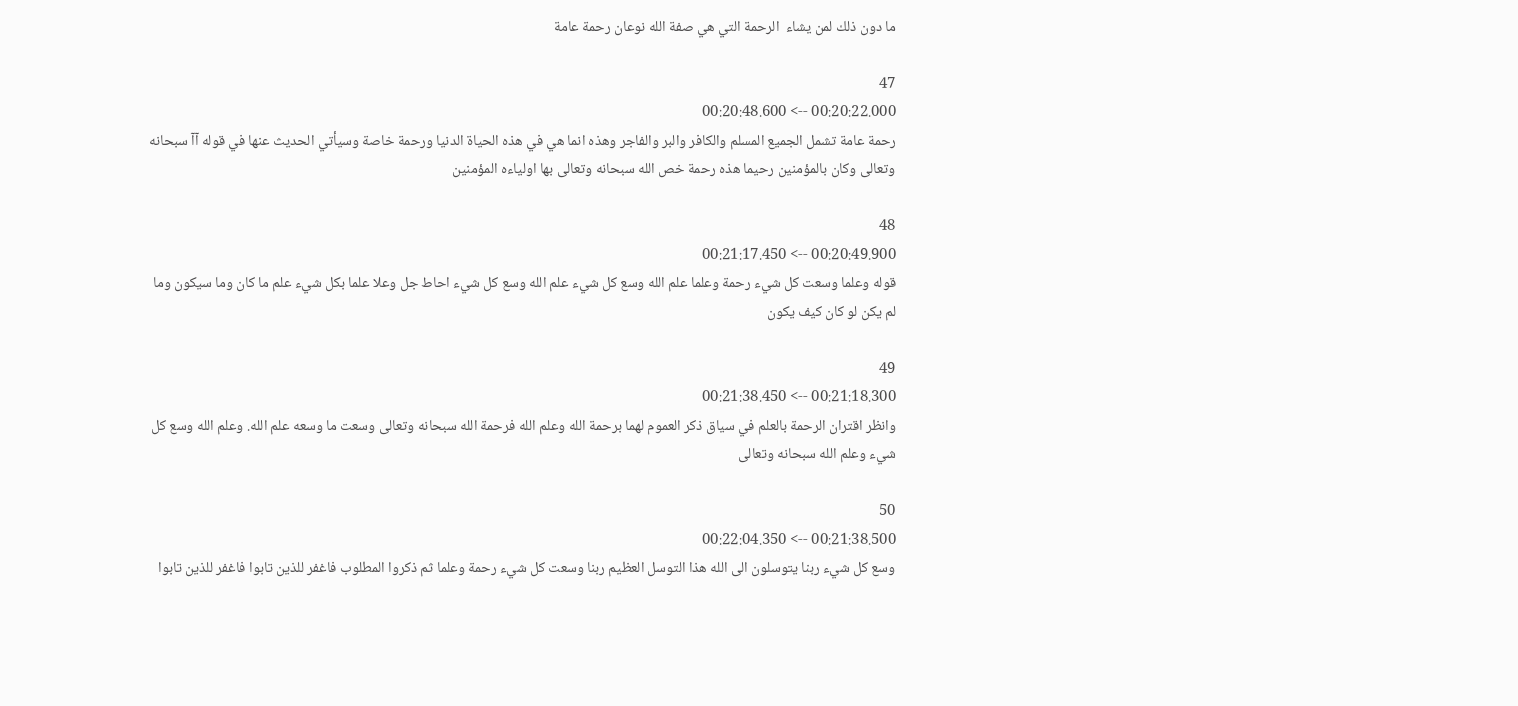ما دون ذلك لمن يشاء  الرحمة التي هي صفة الله نوعان رحمة عامة

47
00:20:22.000 --> 00:20:48.600
رحمة عامة تشمل الجميع المسلم والكافر والبر والفاجر وهذه انما هي في هذه الحياة الدنيا ورحمة خاصة وسيأتي الحديث عنها في قوله آآ سبحانه وتعالى وكان بالمؤمنين رحيما هذه رحمة خص الله سبحانه وتعالى بها اولياءه المؤمنين

48
00:20:49.900 --> 00:21:17.450
قوله وعلما وسعت كل شيء رحمة وعلما علم الله وسع كل شيء علم الله وسع كل شيء احاط جل وعلا علما بكل شيء علم ما كان وما سيكون وما لم يكن لو كان كيف يكون

49
00:21:18.300 --> 00:21:38.450
وانظر اقتران الرحمة بالعلم في سياق ذكر العموم لهما برحمة الله وعلم الله فرحمة الله سبحانه وتعالى وسعت ما وسعه علم الله. وعلم الله وسع كل شيء وعلم الله سبحانه وتعالى

50
00:21:38.500 --> 00:22:04.350
وسع كل شيء ربنا يتوسلون الى الله هذا التوسل العظيم ربنا وسعت كل شيء رحمة وعلما ثم ذكروا المطلوب فاغفر للذين تابوا فاغفر للذين تابوا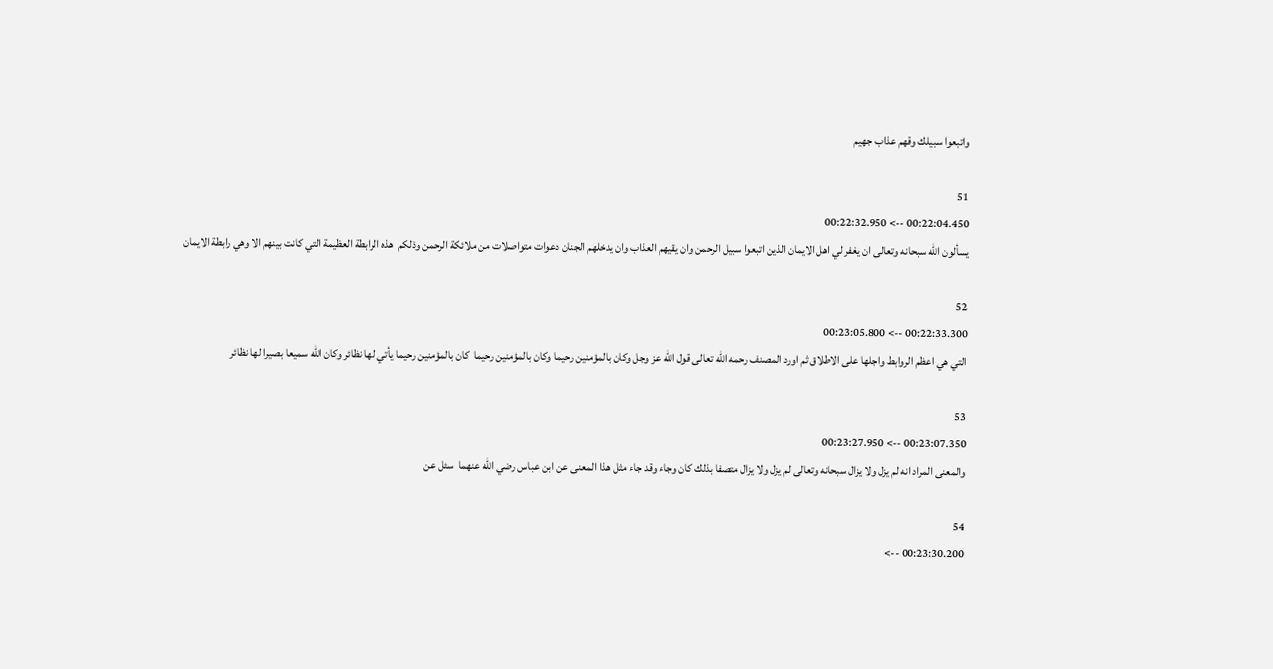واتبعوا سبيلك وقهم عذاب جهيم

51
00:22:04.450 --> 00:22:32.950
يسألون الله سبحانه وتعالى ان يغفر لي اهل الايمان الذين اتبعوا سبيل الرحمن وان يقيهم العذاب وان يدخلهم الجنان دعوات متواصلات من ملائكة الرحمن وذلكم  هذه الرابطة العظيمة التي كانت بينهم الا وهي رابطة الايمان

52
00:22:33.300 --> 00:23:05.800
التي هي اعظم الروابط واجلها على الاطلاق ثم اورد المصنف رحمه الله تعالى قول الله عز وجل وكان بالمؤمنين رحيما وكان بالمؤمنين رحيما  كان بالمؤمنين رحيما يأتي لها نظائر وكان الله سميعا بصيرا لها نظائر

53
00:23:07.350 --> 00:23:27.950
والمعنى المراد انه لم يزل ولا يزال سبحانه وتعالى لم يزل ولا يزال متصفا بذلك كان وجاء وقد جاء مثل هذا المعنى عن ابن عباس رضي الله عنهما  سئل عن

54
00:23:30.200 -->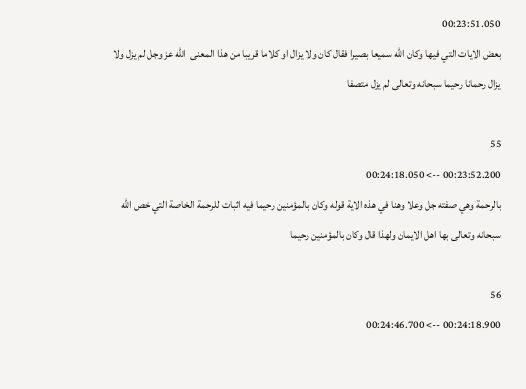00:23:51.050
بعض الايات التي فيها وكان الله سميعا بصيرا فقال كان ولا يزال او كلاما قريبا من هذا المعنى  الله عز وجل لم يزل ولا يزال رحمانا رحيما سبحانه وتعالى لم يزل متصفا

55
00:23:52.200 --> 00:24:18.050
بالرحمة وهي صفته جل وعلا وهنا في هذه الاية قوله وكان بالمؤمنين رحيما فيه اثبات للرحمة الخاصة التي خص الله سبحانه وتعالى بها اهل الايمان ولهذا قال وكان بالمؤمنين رحيما

56
00:24:18.900 --> 00:24:46.700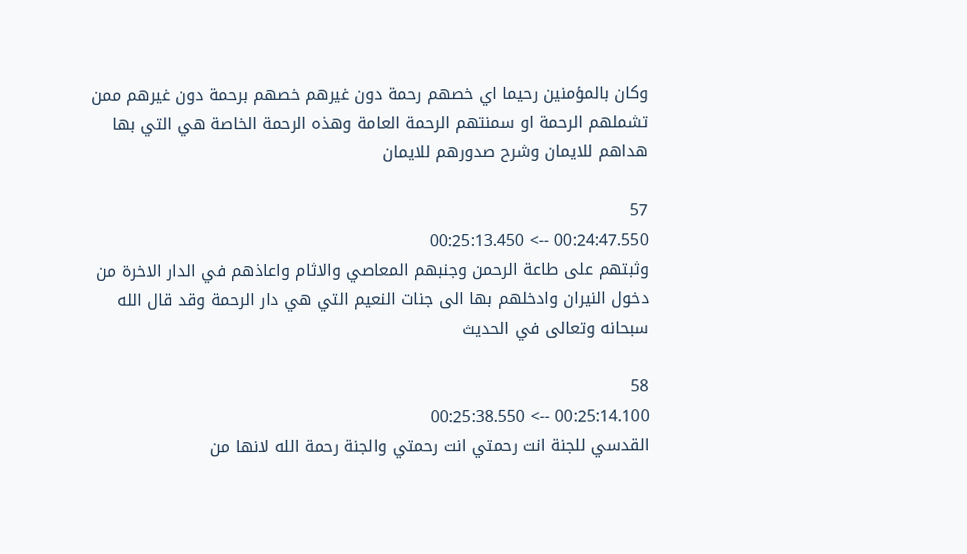وكان بالمؤمنين رحيما اي خصهم رحمة دون غيرهم خصهم برحمة دون غيرهم ممن تشملهم الرحمة او سمنتهم الرحمة العامة وهذه الرحمة الخاصة هي التي بها هداهم للايمان وشرح صدورهم للايمان

57
00:24:47.550 --> 00:25:13.450
وثبتهم على طاعة الرحمن وجنبهم المعاصي والاثام واعاذهم في الدار الاخرة من دخول النيران وادخلهم بها الى جنات النعيم التي هي دار الرحمة وقد قال الله سبحانه وتعالى في الحديث

58
00:25:14.100 --> 00:25:38.550
القدسي للجنة انت رحمتي انت رحمتي والجنة رحمة الله لانها من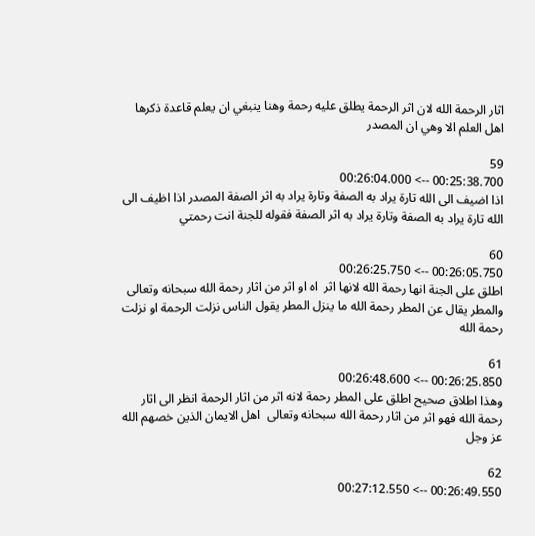اثار الرحمة الله لان اثر الرحمة يطلق عليه رحمة وهنا ينبغي ان يعلم قاعدة ذكرها اهل العلم الا وهي ان المصدر

59
00:25:38.700 --> 00:26:04.000
اذا اضيف الى الله تارة يراد به الصفة وتارة يراد به اثر الصفة المصدر اذا اظيف الى الله تارة يراد به الصفة وتارة يراد به اثر الصفة فقوله للجنة انت رحمتي

60
00:26:05.750 --> 00:26:25.750
اطلق على الجنة انها رحمة الله لانها اثر  اه او اثر من اثار رحمة الله سبحانه وتعالى والمطر يقال عن المطر رحمة الله ما ينزل المطر يقول الناس نزلت الرحمة او نزلت رحمة الله

61
00:26:25.850 --> 00:26:48.600
وهذا اطلاق صحيح اطلق على المطر رحمة لانه اثر من اثار الرحمة انظر الى اثار رحمة الله فهو اثر من اثار رحمة الله سبحانه وتعالى  اهل الايمان الذين خصهم الله عز وجل

62
00:26:49.550 --> 00:27:12.550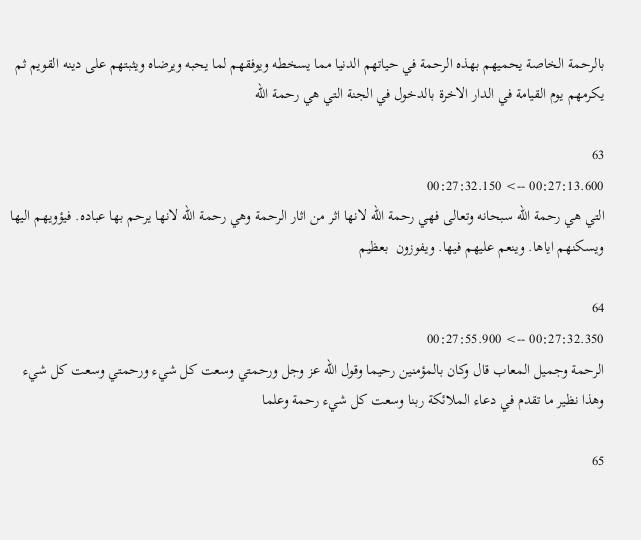بالرحمة الخاصة يحميهم بهذه الرحمة في حياتهم الدنيا مما يسخطه ويوفقهم لما يحبه ويرضاه ويثبتهم على دينه القويم ثم يكرمهم يوم القيامة في الدار الاخرة بالدخول في الجنة التي هي رحمة الله

63
00:27:13.600 --> 00:27:32.150
التي هي رحمة الله سبحانه وتعالى فهي رحمة الله لانها اثر من اثار الرحمة وهي رحمة الله لانها يرحم بها عباده. فيؤويهم اليها ويسكنهم اياها. وينعم عليهم فيها. ويفوزون  بعظيم

64
00:27:32.350 --> 00:27:55.900
الرحمة وجميل المعاب قال وكان بالمؤمنين رحيما وقول الله عز وجل ورحمتي وسعت كل شيء ورحمتي وسعت كل شيء وهذا نظير ما تقدم في دعاء الملائكة ربنا وسعت كل شيء رحمة وعلما

65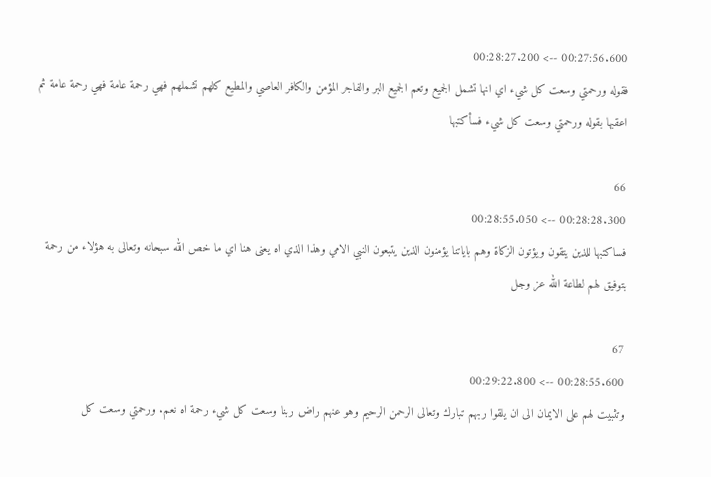00:27:56.600 --> 00:28:27.200
فقوله ورحمتي وسعت كل شيء اي انها تشمل الجميع وتعم الجميع البر والفاجر المؤمن والكافر العاصي والمطيع كلهم تشملهم فهي رحمة عامة فهي رحمة عامة ثم اعقبها بقوله ورحمتي وسعت كل شيء فسأكتبها

66
00:28:28.300 --> 00:28:55.050
فساكتبها للذين يتقون ويؤتون الزكاة وهم باياتنا يؤمنون الذين يتبعون النبي الامي وهذا الذي اه يعنى هنا اي ما خص الله سبحانه وتعالى به هؤلاء من رحمة بتوفيق لهم لطاعة الله عز وجل

67
00:28:55.600 --> 00:29:22.800
وتثبيت لهم على الايمان الى ان يلقوا ربهم تبارك وتعالى الرحمن الرحيم وهو عنهم راض ربنا وسعت كل شيء رحمة اه نعم. ورحمتي وسعت كل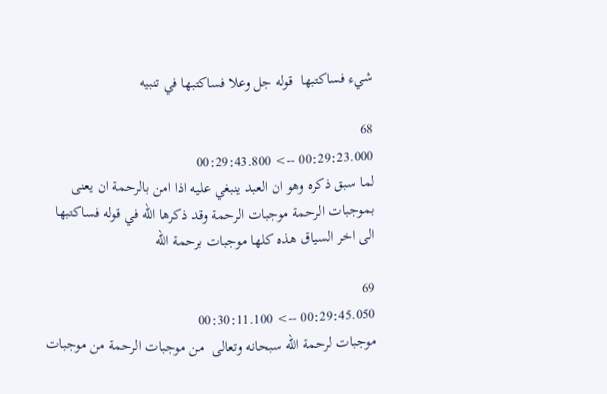شيء فساكتبها  قوله جل وعلا فساكتبها في تنبيه

68
00:29:23.000 --> 00:29:43.800
لما سبق ذكره وهو ان العبد ينبغي عليه اذا امن بالرحمة ان يعنى بموجبات الرحمة موجبات الرحمة وقد ذكرها الله في قوله فساكتبها الى اخر السياق هذه كلها موجبات برحمة الله

69
00:29:45.050 --> 00:30:11.100
موجبات لرحمة الله سبحانه وتعالى  من موجبات الرحمة من موجبات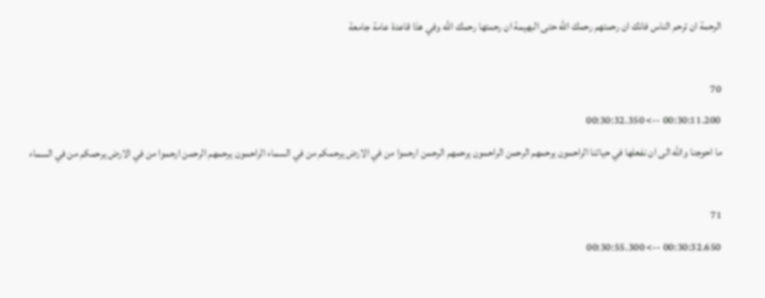الرحمة ان ترحم الناس فانك ان رحمتهم رحمك الله حتى البهيمة ان رحمتها رحمك الله وفي هذا قاعدة عامة جامعة

70
00:30:11.200 --> 00:30:32.350
ما احوجنا والله الى ان نفعلها في حياتنا الراحمون يرحمهم الرحمن الراحمون يرحمهم الرحمن ارحموا من في الارض يرحمكم من في السماء الراحمون يرحمهم الرحمن ارحموا من في الارض يرحمكم من في السماء

71
00:30:32.650 --> 00:30:55.300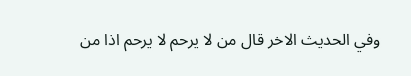وفي الحديث الاخر قال من لا يرحم لا يرحم اذا من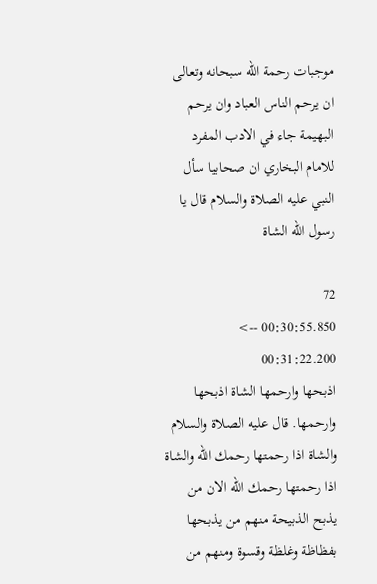موجبات رحمة الله سبحانه وتعالى ان يرحم الناس العباد وان يرحم البهيمة جاء في الادب المفرد للامام البخاري ان صحابيا سأل النبي عليه الصلاة والسلام قال يا رسول الله الشاة

72
00:30:55.850 --> 00:31:22.200
اذبحها وارحمها الشاة اذبحها وارحمها. قال عليه الصلاة والسلام والشاة اذا رحمتها رحمك الله والشاة اذا رحمتها رحمك الله الان من يذبح الذبيحة منهم من يذبحها بفظاظة وغلظة وقسوة ومنهم من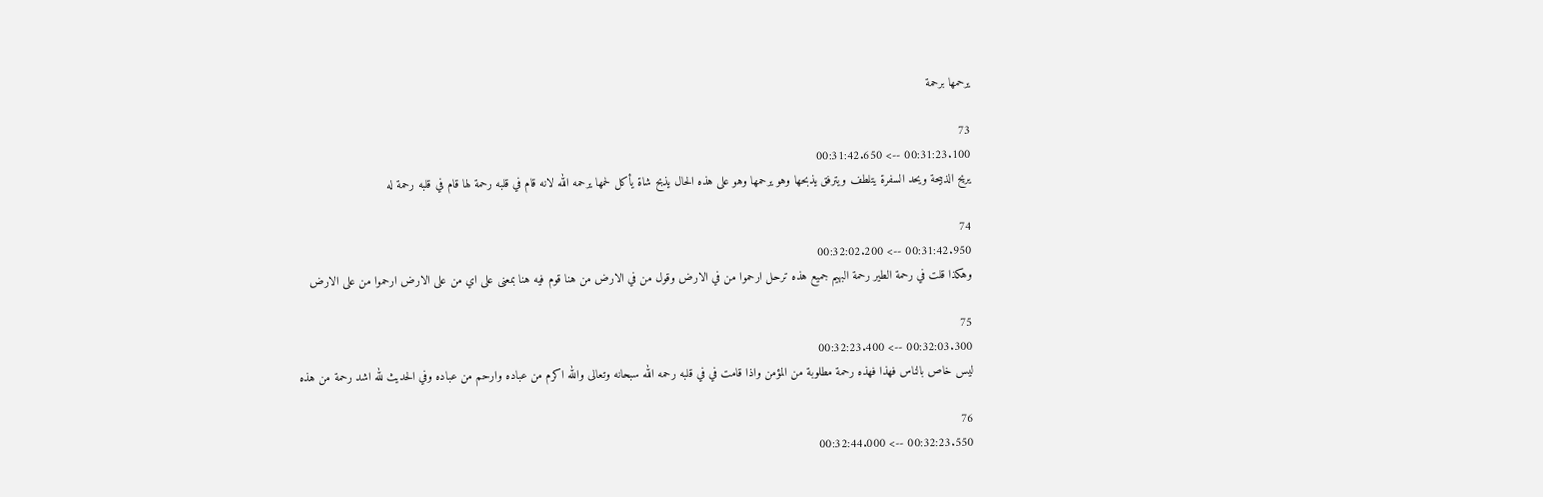يرحمها برحمة

73
00:31:23.100 --> 00:31:42.650
يريح الذبيحة ويحد السفرة يتلطف ويترفق يذبحها وهو يرحمها وهو على هذه الحال يذبح شاة يأكل لحمها يرحمه الله لانه قام في قلبه رحمة لها قام في قلبه رحمة له

74
00:31:42.950 --> 00:32:02.200
وهكذا قلت في رحمة الطير رحمة البهيم جميع هذه ترحل ارحموا من في الارض وقول من في الارض من هنا قوم فيه هنا بمعنى على اي من على الارض ارحموا من على الارض

75
00:32:03.300 --> 00:32:23.400
ليس خاص بالناس فهذا فهذه رحمة مطلوبة من المؤمن واذا قامت في في قلبه رحمه الله سبحانه وتعالى والله اكرم من عباده وارحم من عباده وفي الحديث لله اشد رحمة من هذه

76
00:32:23.550 --> 00:32:44.000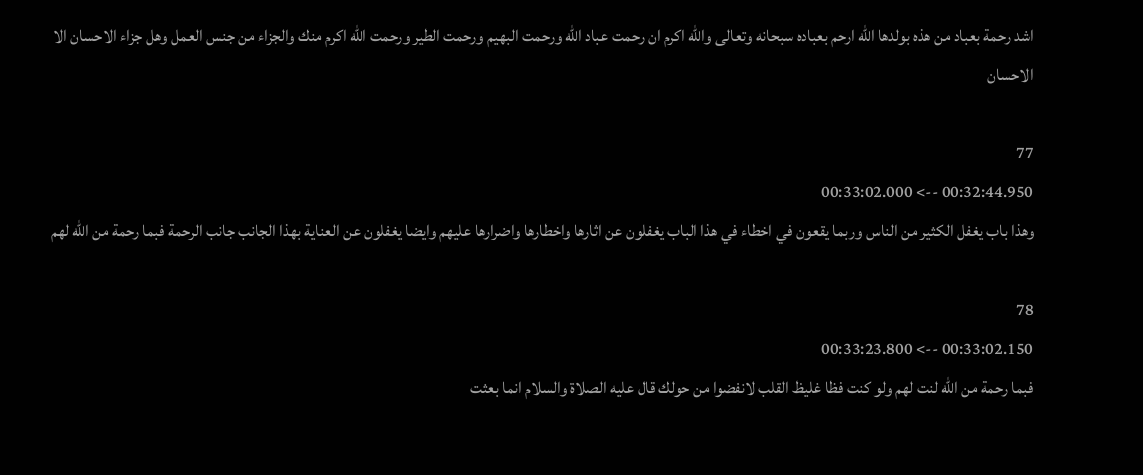اشد رحمة بعباد من هذه بولدها الله ارحم بعباده سبحانه وتعالى والله اكرم ان رحمت عباد الله ورحمت البهيم ورحمت الطير ورحمت الله اكرم منك والجزاء من جنس العمل وهل جزاء الاحسان الا الاحسان

77
00:32:44.950 --> 00:33:02.000
وهذا باب يغفل الكثير من الناس وربما يقعون في اخطاء في هذا الباب يغفلون عن اثارها واخطارها واضرارها عليهم وايضا يغفلون عن العناية بهذا الجانب جانب الرحمة فبما رحمة من الله لهم

78
00:33:02.150 --> 00:33:23.800
فبما رحمة من الله لنت لهم ولو كنت فظا غليظ القلب لانفضوا من حولك قال عليه الصلاة والسلام انما بعثت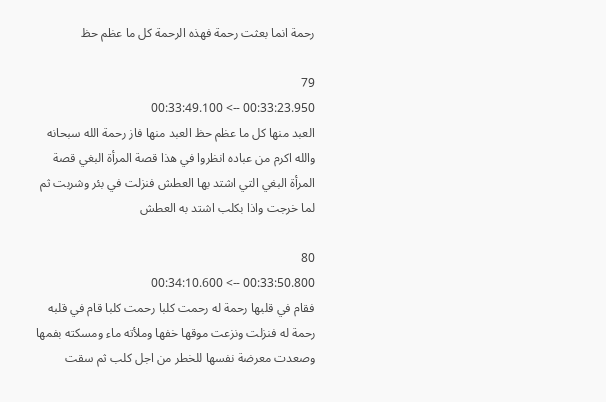رحمة انما بعثت رحمة فهذه الرحمة كل ما عظم حظ

79
00:33:23.950 --> 00:33:49.100
العبد منها كل ما عظم حظ العبد منها فاز رحمة الله سبحانه والله اكرم من عباده انظروا في هذا قصة المرأة البغي قصة المرأة البغي التي اشتد بها العطش فنزلت في بئر وشربت ثم لما خرجت واذا بكلب اشتد به العطش

80
00:33:50.800 --> 00:34:10.600
فقام في قلبها رحمة له رحمت كلبا رحمت كلبا قام في قلبه رحمة له فنزلت ونزعت موقها خفها وملأته ماء ومسكته بفمها وصعدت معرضة نفسها للخطر من اجل كلب ثم سقت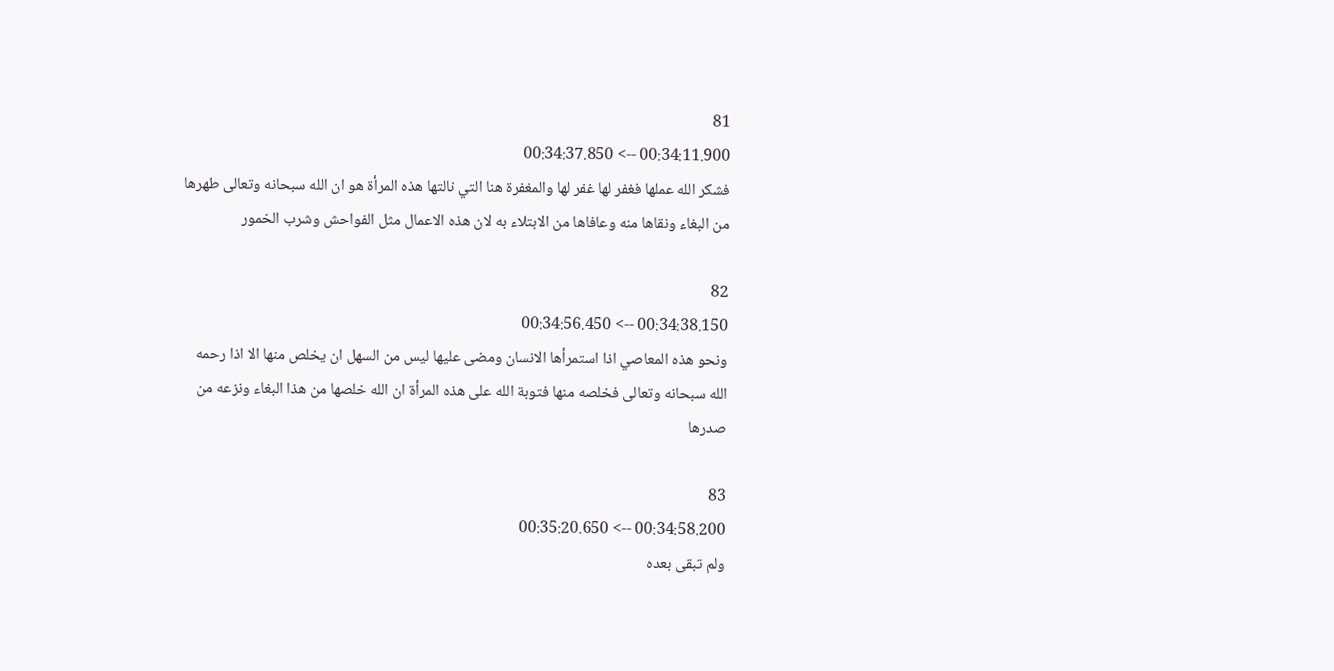81
00:34:11.900 --> 00:34:37.850
فشكر الله عملها فغفر لها غفر لها والمغفرة هنا التي نالتها هذه المرأة هو ان الله سبحانه وتعالى طهرها من البغاء ونقاها منه وعافاها من الابتلاء به لان هذه الاعمال مثل الفواحش وشرب الخمور

82
00:34:38.150 --> 00:34:56.450
ونحو هذه المعاصي اذا استمرأها الانسان ومضى عليها ليس من السهل ان يخلص منها الا اذا رحمه الله سبحانه وتعالى فخلصه منها فتوبة الله على هذه المرأة ان الله خلصها من هذا البغاء ونزعه من صدرها

83
00:34:58.200 --> 00:35:20.650
ولم تبقى بعده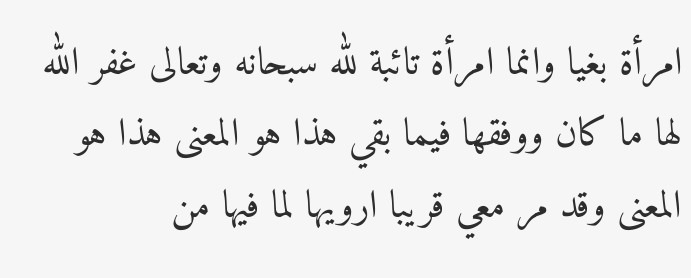امرأة بغيا وانما امرأة تائبة لله سبحانه وتعالى غفر الله لها ما كان ووفقها فيما بقي هذا هو المعنى هذا هو المعنى وقد مر معي قريبا ارويها لما فيها من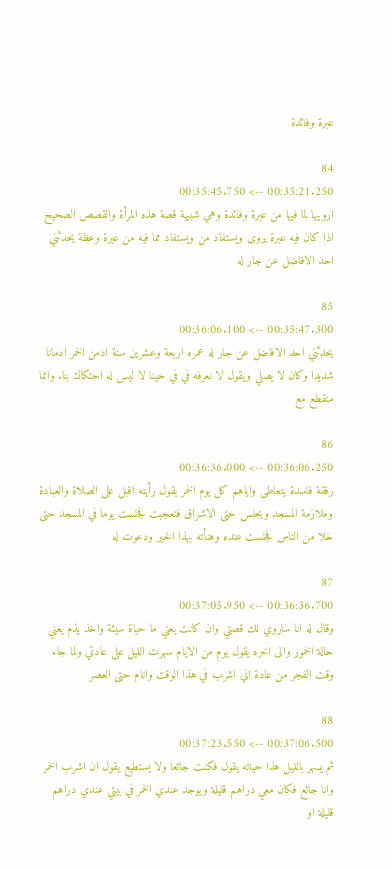عبرة وفائدة

84
00:35:21.250 --> 00:35:45.750
ارويها لما فيها من عبرة وفائدة وهي شبيهة قصة هذه المرأة والقصص الصحيح اذا كان فيه عبرة يروى ويستفاد من ويستفاد مما فيه من عبرة وعظة يحدثني احد الافاضل عن جار له

85
00:35:47.300 --> 00:36:06.100
يحدثني احد الافاضل عن جار له عمره اربعة وعشرين سنة ادمن الخمر ادمانا شديدا وكان لا يصلي ويقول لا نعرفه في في حينا لا ليس له احتكاك بنا. وانما منقطع مع

86
00:36:06.250 --> 00:36:36.000
رفقة فاسدة يتعاطى واياهم كل يوم الخمر يقول رأيته اقبل على الصلاة والعبادة وملازمة المسجد ويجلس حتى الاشراق فتعجبت فجلست يوما في المسجد حتى خلا من الناس فجلست عنده وهنأته بهذا الخير ودعوت له

87
00:36:36.700 --> 00:37:05.950
وقال له انا ساروي لك قصتي وان كانت يعني ما حياة سيئة واخذ يذم يعني حالة الخمور والى اخره يقول يوم من الايام سهرت الليل على عادتي ولما جاء وقت الفجر من عادة اني اشرب في هذا الوقت وانام حتى العصر

88
00:37:06.500 --> 00:37:23.550
ثم يسهر بالليل هذا حياته يقول فكنت جائعا ولا يستطيع يقول ان اشرب الخمر وانا جائع فكان معي دراهم قليلة ويوجد عندي الخمر في بيتي عندي دراهم قليلة او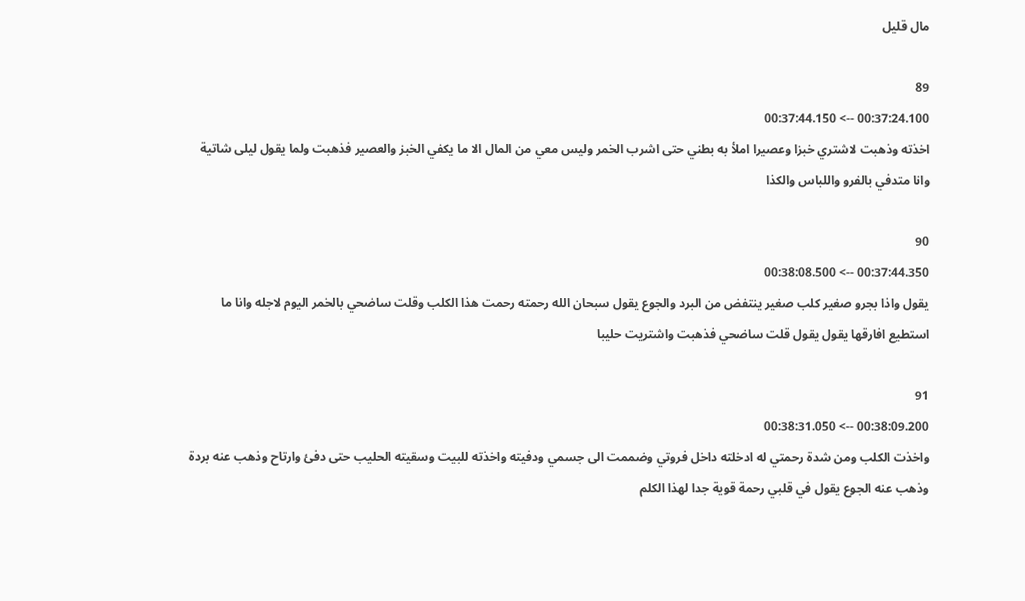مال قليل

89
00:37:24.100 --> 00:37:44.150
اخذته وذهبت لاشتري خبزا وعصيرا املأ به بطني حتى اشرب الخمر وليس معي من المال الا ما يكفي الخبز والعصير فذهبت ولما يقول ليلى شاتية وانا متدفي بالفرو واللباس والكذا

90
00:37:44.350 --> 00:38:08.500
يقول واذا بجرو صغير كلب صغير ينتفض من البرد والجوع يقول سبحان الله رحمته رحمت هذا الكلب وقلت ساضحي بالخمر اليوم لاجله وانا ما استطيع افارقها يقول يقول قلت ساضحي فذهبت واشتريت حليبا

91
00:38:09.200 --> 00:38:31.050
واخذت الكلب ومن شدة رحمتي له ادخلته داخل فروتي وضممت الى جسمي ودفيته واخذته للبيت وسقيته الحليب حتى دفئ وارتاح وذهب عنه بردة وذهب عنه الجوع يقول في قلبي رحمة قوية جدا لهذا الكلم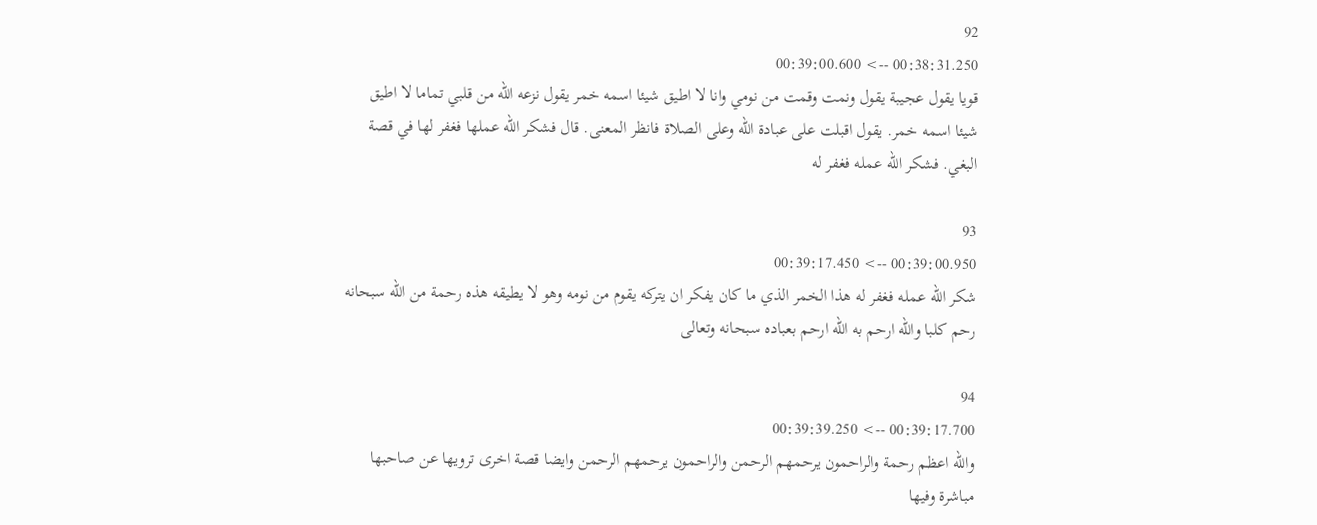92
00:38:31.250 --> 00:39:00.600
قويا يقول عجيبة يقول ونمت وقمت من نومي وانا لا اطيق شيئا اسمه خمر يقول نزعه الله من قلبي تماما لا اطيق شيئا اسمه خمر. يقول اقبلت على عبادة الله وعلى الصلاة فانظر المعنى. قال فشكر الله عملها فغفر لها في قصة البغي. فشكر الله عمله فغفر له

93
00:39:00.950 --> 00:39:17.450
شكر الله عمله فغفر له هذا الخمر الذي ما كان يفكر ان يتركه يقوم من نومه وهو لا يطيقه هذه رحمة من الله سبحانه رحم كلبا والله ارحم به الله ارحم بعباده سبحانه وتعالى

94
00:39:17.700 --> 00:39:39.250
والله اعظم رحمة والراحمون يرحمهم الرحمن والراحمون يرحمهم الرحمن وايضا قصة اخرى ترويها عن صاحبها مباشرة وفيها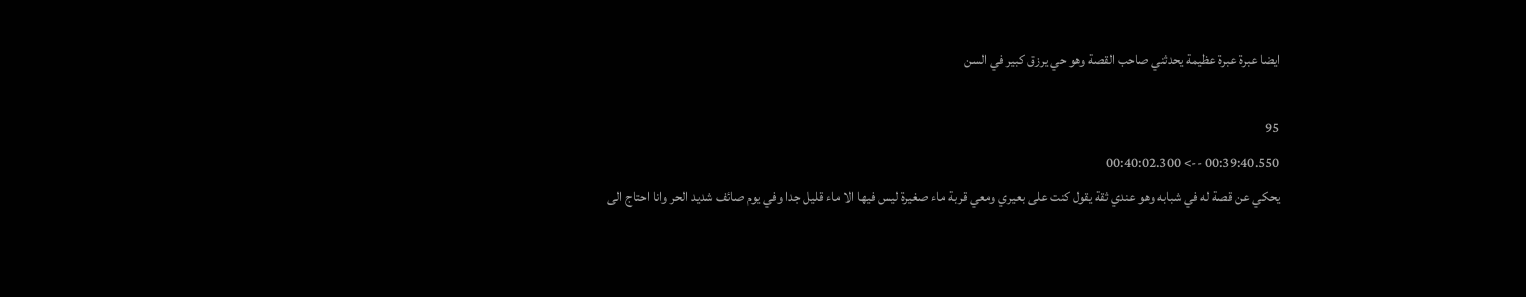ايضا عبرة عبرة عظيمة يحدثني صاحب القصة وهو حي يرزق كبير في السن

95
00:39:40.550 --> 00:40:02.300
يحكي عن قصة له في شبابه وهو عندي ثقة يقول كنت على بعيري ومعي قربة ماء صغيرة ليس فيها الا ماء قليل جدا وفي يوم صائف شديد الحر وانا احتاج الى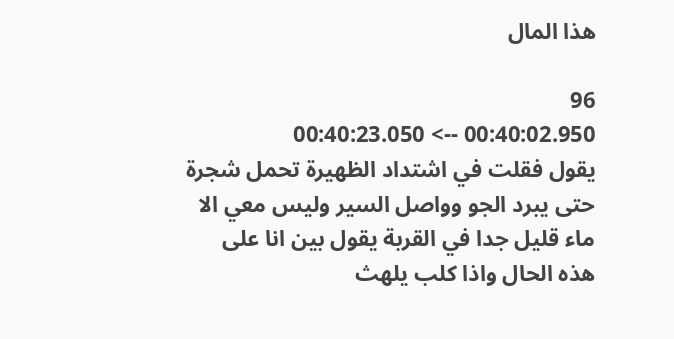هذا المال

96
00:40:02.950 --> 00:40:23.050
يقول فقلت في اشتداد الظهيرة تحمل شجرة حتى يبرد الجو وواصل السير وليس معي الا ماء قليل جدا في القربة يقول بين انا على هذه الحال واذا كلب يلهث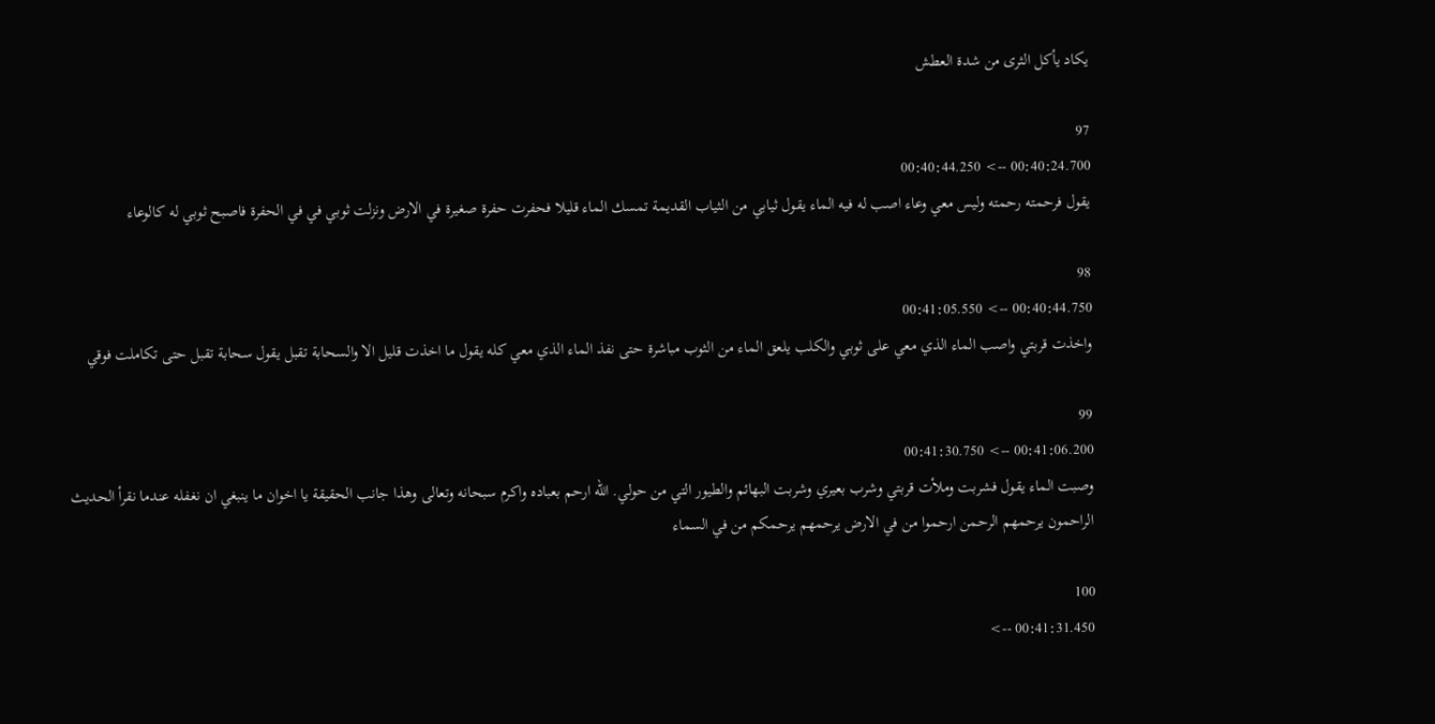يكاد يأكل الثرى من شدة العطش

97
00:40:24.700 --> 00:40:44.250
يقول فرحمته رحمته وليس معي وعاء اصب له فيه الماء يقول ثيابي من الثياب القديمة تمسك الماء قليلا فحفرت حفرة صغيرة في الارض ونزلت ثوبي في في الحفرة فاصبح ثوبي له كالوعاء

98
00:40:44.750 --> 00:41:05.550
واخذت قربتي واصب الماء الذي معي على ثوبي والكلب يلعق الماء من الثوب مباشرة حتى نفذ الماء الذي معي كله يقول ما اخذت قليل الا والسحابة تقبل يقول سحابة تقبل حتى تكاملت فوقي

99
00:41:06.200 --> 00:41:30.750
وصبت الماء يقول فشربت وملأت قربتي وشرب بعيري وشربت البهائم والطيور التي من حولي. الله ارحم بعباده واكرم سبحانه وتعالى وهذا جانب الحقيقة يا اخوان ما ينبغي ان نغفله عندما نقرأ الحديث الراحمون يرحمهم الرحمن ارحموا من في الارض يرحمهم يرحمكم من في السماء

100
00:41:31.450 -->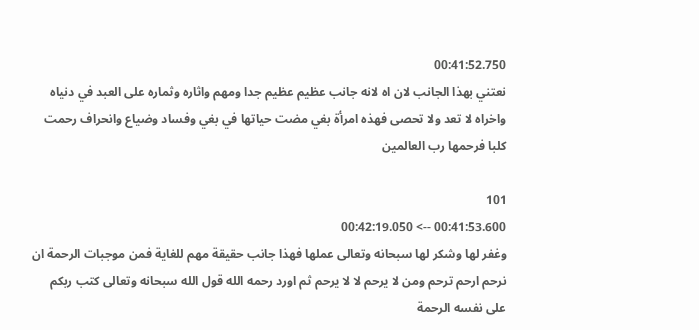00:41:52.750
نعتني بهذا الجانب لان اه لانه جانب عظيم عظيم جدا ومهم واثاره وثماره على العبد في دنياه واخراه لا تعد ولا تحصى فهذه امرأة بغي مضت حياتها في بغي وفساد وضياع وانحراف رحمت كلبا فرحمها رب العالمين

101
00:41:53.600 --> 00:42:19.050
وغفر لها وشكر لها سبحانه وتعالى عملها فهذا جانب حقيقة مهم للغاية فمن موجبات الرحمة ان نرحم ارحم ترحم ومن لا يرحم لا لا يرحم ثم اورد رحمه الله قول الله سبحانه وتعالى كتب ربكم على نفسه الرحمة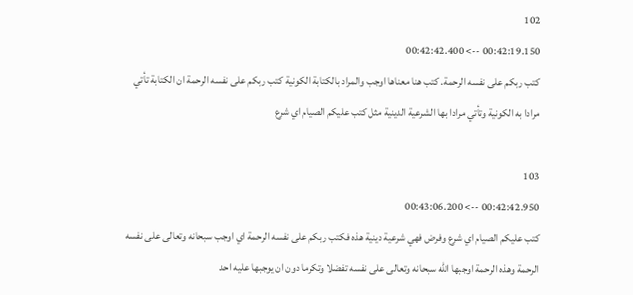102
00:42:19.150 --> 00:42:42.400
كتب ربكم على نفسه الرحمة. كتب هنا معناها اوجب والمراد بالكتابة الكونية كتب ربكم على نفسه الرحمة ان الكتابة تأتي مرادا به الكونية وتأتي مرادا بها الشرعية الدينية مثل كتب عليكم الصيام اي شرع

103
00:42:42.950 --> 00:43:06.200
كتب عليكم الصيام اي شرع وفرض فهي شرعية دينية هذه فكتب ربكم على نفسه الرحمة اي اوجب سبحانه وتعالى على نفسه الرحمة وهذه الرحمة اوجبها الله سبحانه وتعالى على نفسه تفضلا وتكرما دون ان يوجبها عليه احد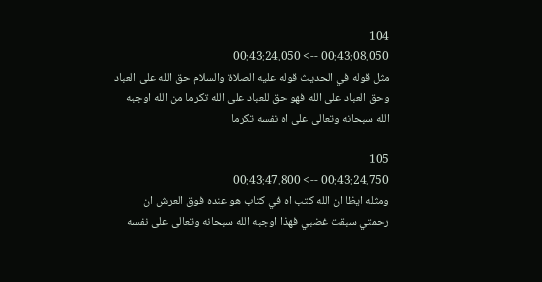104
00:43:08.050 --> 00:43:24.050
مثل قوله في الحديث قوله عليه الصلاة والسلام حق الله على العباد وحق العباد على الله فهو حق للعباد على الله تكرما من الله اوجبه الله سبحانه وتعالى على اه نفسه تكرما

105
00:43:24.750 --> 00:43:47.800
ومثله ايظا ان الله كتب اه في كتاب هو عنده فوق العرش ان رحمتي سبقت غضبي فهذا اوجبه الله سبحانه وتعالى على نفسه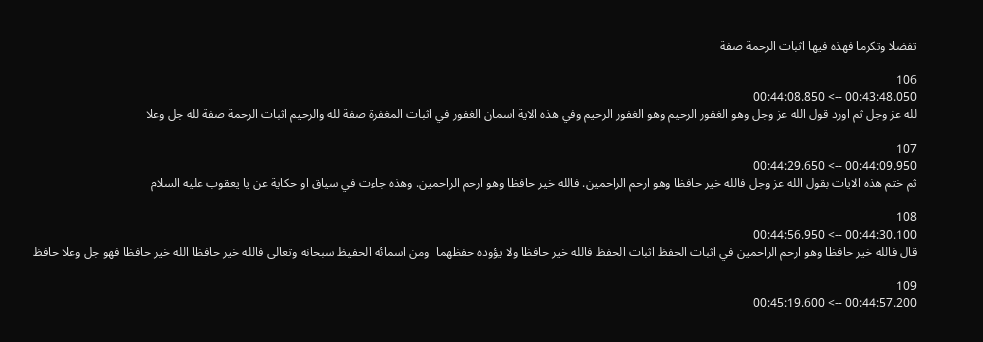تفضلا وتكرما فهذه فيها اثبات الرحمة صفة

106
00:43:48.050 --> 00:44:08.850
لله عز وجل ثم اورد قول الله عز وجل وهو الغفور الرحيم وهو الغفور الرحيم وفي هذه الاية اسمان الغفور في اثبات المغفرة صفة لله والرحيم اثبات الرحمة صفة لله جل وعلا

107
00:44:09.950 --> 00:44:29.650
ثم ختم هذه الايات بقول الله عز وجل فالله خير حافظا وهو ارحم الراحمين. فالله خير حافظا وهو ارحم الراحمين. وهذه جاءت في سياق او حكاية عن يا يعقوب عليه السلام

108
00:44:30.100 --> 00:44:56.950
قال فالله خير حافظا وهو ارحم الراحمين في اثبات الحفظ اثبات الحفظ فالله خير حافظا ولا يؤوده حفظهما  ومن اسمائه الحفيظ سبحانه وتعالى فالله خير حافظا الله خير حافظا فهو جل وعلا حافظ

109
00:44:57.200 --> 00:45:19.600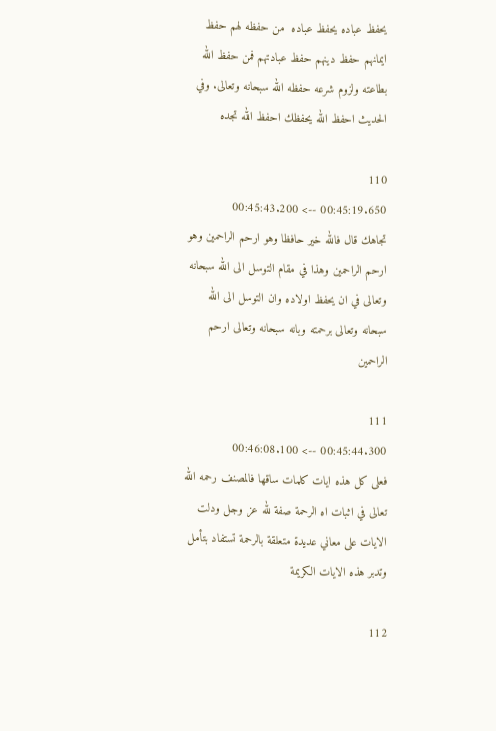يحفظ عباده يحفظ عباده  من حفظه لهم حفظ ايمانهم حفظ دينهم حفظ عبادتهم فمن حفظ الله بطاعته ولزوم شرعه حفظه الله سبحانه وتعالى. وفي الحديث احفظ الله يحفظك احفظ الله تجده

110
00:45:19.650 --> 00:45:43.200
تجاهك قال فالله خير حافظا وهو ارحم الراحمين وهو ارحم الراحمين وهذا في مقام التوسل الى الله سبحانه وتعالى في ان يحفظ اولاده وان التوسل الى الله سبحانه وتعالى برحمته وبانه سبحانه وتعالى ارحم الراحمين

111
00:45:44.300 --> 00:46:08.100
فعلى كل هذه ايات كلمات ساقها فالمصنف رحمه الله تعالى في اثبات اه الرحمة صفة لله عز وجل ودلت الايات على معاني عديدة متعلقة بالرحمة تستفاد بتأمل وتدبر هذه الايات الكريمة

112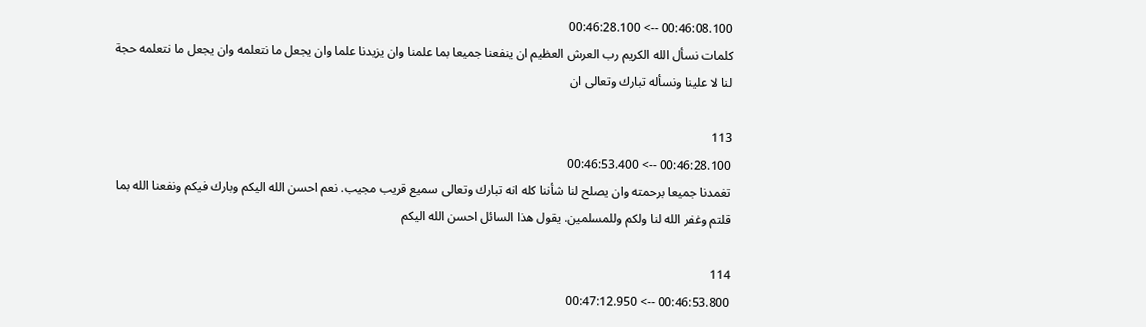00:46:08.100 --> 00:46:28.100
كلمات نسأل الله الكريم رب العرش العظيم ان ينفعنا جميعا بما علمنا وان يزيدنا علما وان يجعل ما نتعلمه وان يجعل ما نتعلمه حجة لنا لا علينا ونسأله تبارك وتعالى ان

113
00:46:28.100 --> 00:46:53.400
تغمدنا جميعا برحمته وان يصلح لنا شأننا كله انه تبارك وتعالى سميع قريب مجيب. نعم احسن الله اليكم وبارك فيكم ونفعنا الله بما قلتم وغفر الله لنا ولكم وللمسلمين. يقول هذا السائل احسن الله اليكم

114
00:46:53.800 --> 00:47:12.950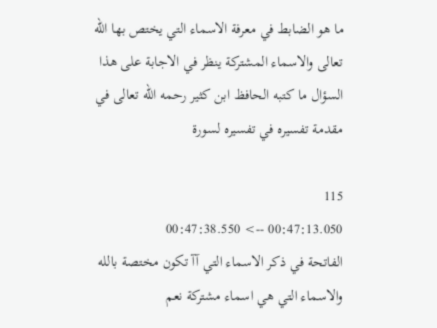ما هو الضابط في معرفة الاسماء التي يختص بها الله تعالى والاسماء المشتركة ينظر في الاجابة على هذا السؤال ما كتبه الحافظ ابن كثير رحمه الله تعالى في مقدمة تفسيره في تفسيره لسورة

115
00:47:13.050 --> 00:47:38.550
الفاتحة في ذكر الاسماء التي آآ تكون مختصة بالله والاسماء التي هي اسماء مشتركة نعم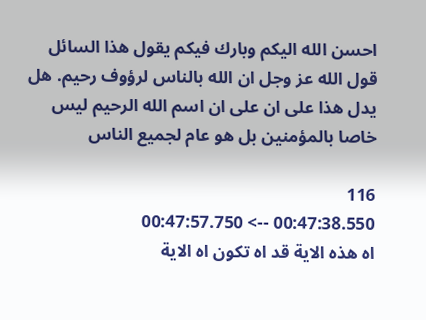احسن الله اليكم وبارك فيكم يقول هذا السائل قول الله عز وجل ان الله بالناس لرؤوف رحيم. هل يدل هذا على ان على ان اسم الله الرحيم ليس خاصا بالمؤمنين بل هو عام لجميع الناس

116
00:47:38.550 --> 00:47:57.750
اه هذه الاية قد اه تكون اه الاية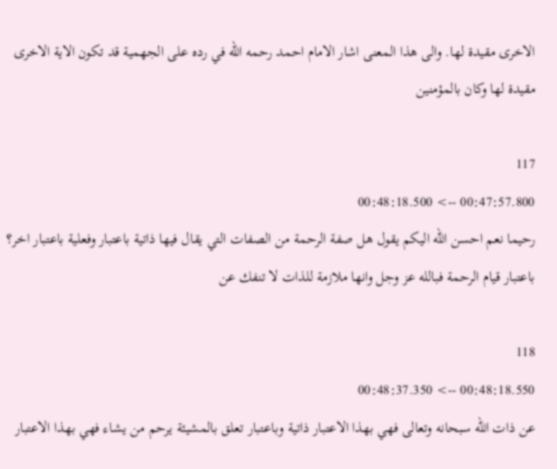الاخرى مقيدة لها. والى هذا المعنى اشار الامام احمد رحمه الله في رده على الجهمية قد تكون الاية الاخرى مقيدة لها وكان بالمؤمنين

117
00:47:57.800 --> 00:48:18.500
رحيما نعم احسن الله اليكم يقول هل صفة الرحمة من الصفات التي يقال فيها ذاتية باعتبار وفعلية باعتبار اخر؟ باعتبار قيام الرحمة فبالله عز وجل وانها ملازمة للذات لا تنفك عن

118
00:48:18.550 --> 00:48:37.350
عن ذات الله سبحانه وتعالى فهي بهذا الاعتبار ذاتية وباعتبار تعلق بالمشيئة يرحم من يشاء فهي بهذا الاعتبار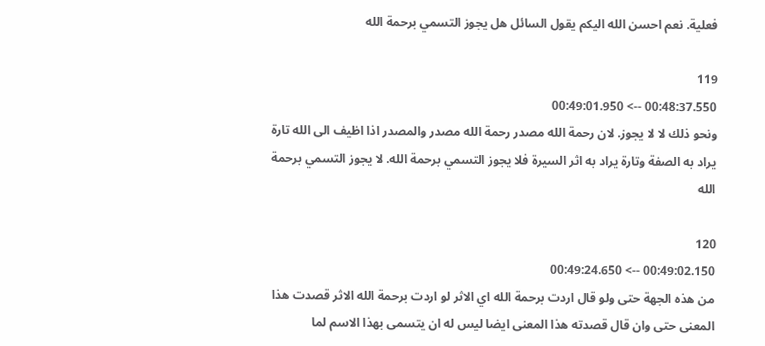فعلية. نعم احسن الله اليكم يقول السائل هل يجوز التسمي برحمة الله

119
00:48:37.550 --> 00:49:01.950
ونحو ذلك لا لا يجوز. لان رحمة الله مصدر رحمة الله مصدر والمصدر اذا اظيف الى الله تارة يراد به الصفة وتارة يراد به اثر السيرة فلا يجوز التسمي برحمة الله. لا يجوز التسمي برحمة الله

120
00:49:02.150 --> 00:49:24.650
من هذه الجهة حتى ولو قال اردت برحمة الله اي الاثر لو اردت برحمة الله الاثر قصدت هذا المعنى حتى وان قال قصدته هذا المعنى ايضا ليس له ان يتسمى بهذا الاسم لما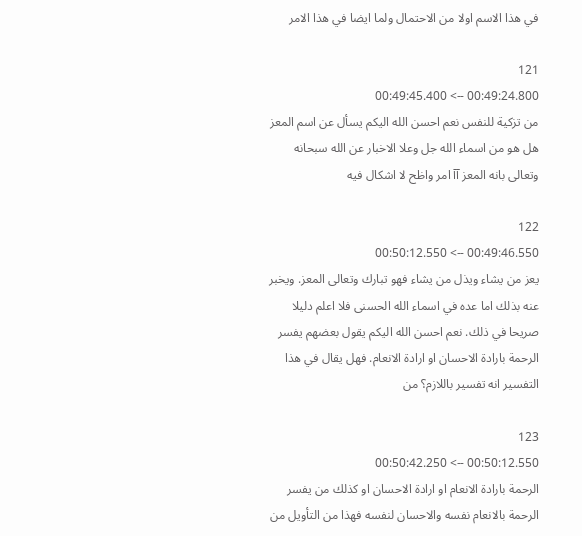في هذا الاسم اولا من الاحتمال ولما ايضا في هذا الامر

121
00:49:24.800 --> 00:49:45.400
من تزكية للنفس نعم احسن الله اليكم يسأل عن اسم المعز هل هو من اسماء الله جل وعلا الاخبار عن الله سبحانه وتعالى بانه المعز آآ امر واظح لا اشكال فيه

122
00:49:46.550 --> 00:50:12.550
يعز من يشاء ويذل من يشاء فهو تبارك وتعالى المعز. ويخبر عنه بذلك اما عده في اسماء الله الحسنى فلا اعلم دليلا صريحا في ذلك. نعم احسن الله اليكم يقول بعضهم يفسر الرحمة بارادة الاحسان او ارادة الانعام. فهل يقال في هذا التفسير انه تفسير باللازم؟ من

123
00:50:12.550 --> 00:50:42.250
الرحمة بارادة الانعام او ارادة الاحسان او كذلك من يفسر الرحمة بالانعام نفسه والاحسان لنفسه فهذا من التأويل من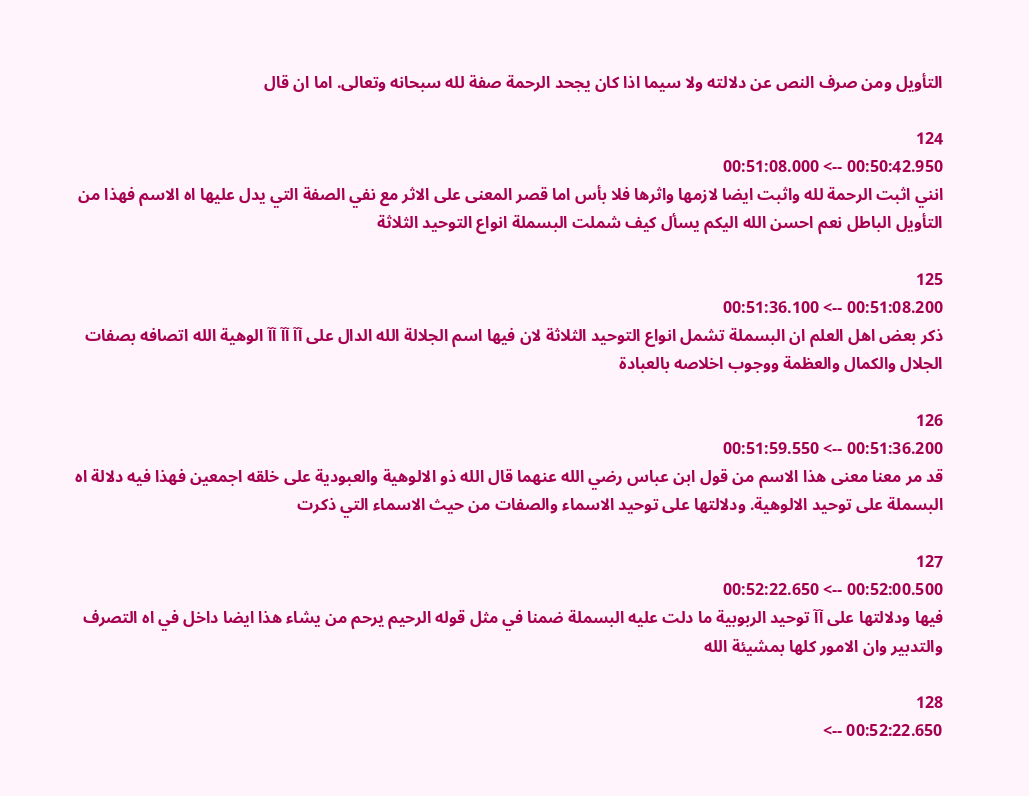التأويل ومن صرف النص عن دلالته ولا سيما اذا كان يجحد الرحمة صفة لله سبحانه وتعالى. اما ان قال

124
00:50:42.950 --> 00:51:08.000
انني اثبت الرحمة لله واثبت ايضا لازمها واثرها فلا بأس اما قصر المعنى على الاثر مع نفي الصفة التي يدل عليها اه الاسم فهذا من التأويل الباطل نعم احسن الله اليكم يسأل كيف شملت البسملة انواع التوحيد الثلاثة

125
00:51:08.200 --> 00:51:36.100
ذكر بعض اهل العلم ان البسملة تشمل انواع التوحيد الثلاثة لان فيها اسم الجلالة الله الدال على آآ آآ آآ الوهية الله اتصافه بصفات الجلال والكمال والعظمة ووجوب اخلاصه بالعبادة

126
00:51:36.200 --> 00:51:59.550
قد مر معنا معنى هذا الاسم من قول ابن عباس رضي الله عنهما قال الله ذو الالوهية والعبودية على خلقه اجمعين فهذا فيه دلالة اه البسملة على توحيد الالوهية. ودلالتها على توحيد الاسماء والصفات من حيث الاسماء التي ذكرت

127
00:52:00.500 --> 00:52:22.650
فيها ودلالتها على آآ توحيد الربوبية ما دلت عليه البسملة ضمنا في مثل قوله الرحيم يرحم من يشاء هذا ايضا داخل في اه التصرف والتدبير وان الامور كلها بمشيئة الله

128
00:52:22.650 -->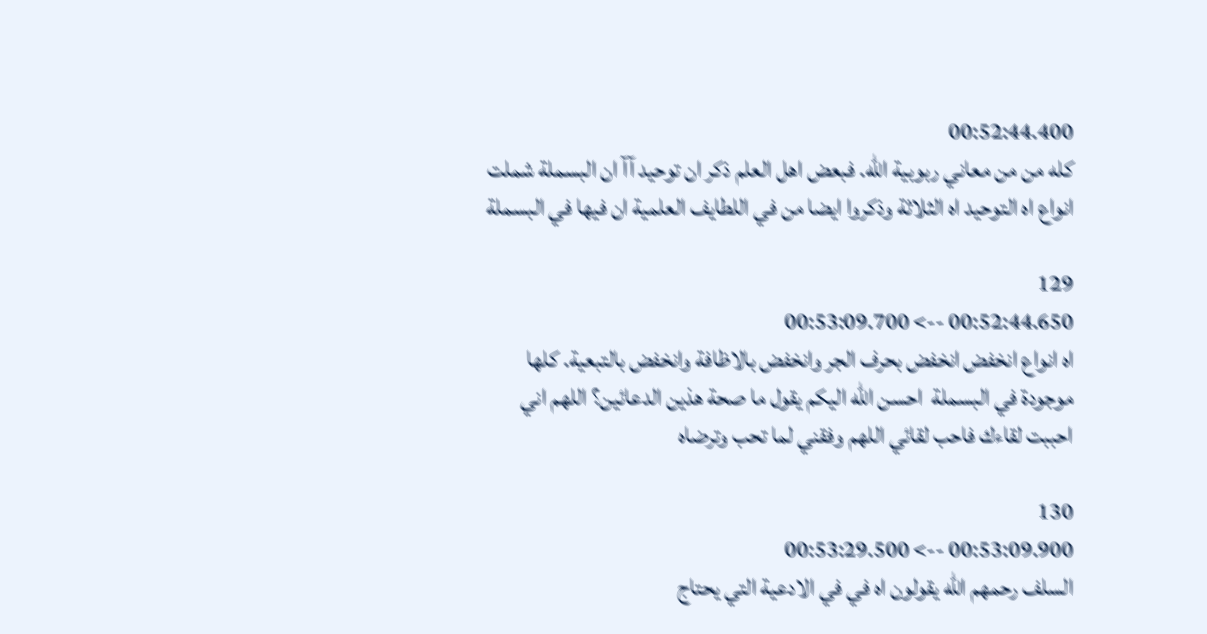00:52:44.400
كله من من معاني ربوبية الله. فبعض اهل العلم ذكر ان توحيد آآ ان البسملة شملت انواع اه التوحيد اه الثلاثة وذكروا ايضا من في اللطايف العلمية ان فيها في البسملة

129
00:52:44.650 --> 00:53:09.700
اه انواع انخفض انخفض بحرف الجر وانخفض بالاظافة وانخفض بالتبعية. كلها موجودة في البسملة  احسن الله اليكم يقول ما صحة هذين الدعائين؟ اللهم اني احببت لقاءك فاحب لقائي اللهم وفقني لما تحب وترضاه

130
00:53:09.900 --> 00:53:29.500
السلف رحمهم الله يقولون اه في في الادعية التي يحتاج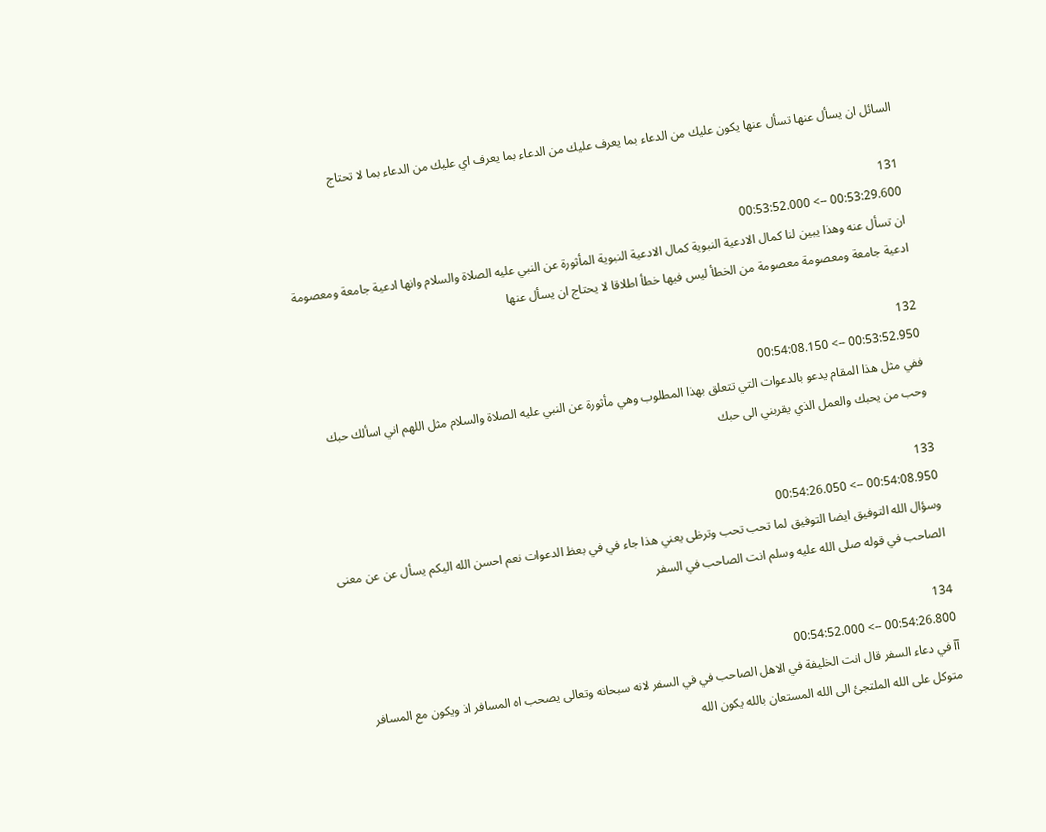السائل ان يسأل عنها تسأل عنها يكون عليك من الدعاء بما يعرف عليك من الدعاء بما يعرف اي عليك من الدعاء بما لا تحتاج

131
00:53:29.600 --> 00:53:52.000
ان تسأل عنه وهذا يبين لنا كمال الادعية النبوية كمال الادعية النبوية المأثورة عن النبي عليه الصلاة والسلام وانها ادعية جامعة ومعصومة ادعية جامعة ومعصومة معصومة من الخطأ ليس فيها خطأ اطلاقا لا يحتاج ان يسأل عنها

132
00:53:52.950 --> 00:54:08.150
ففي مثل هذا المقام يدعو بالدعوات التي تتعلق بهذا المطلوب وهي مأثورة عن النبي عليه الصلاة والسلام مثل اللهم اني اسألك حبك وحب من يحبك والعمل الذي يقربني الى حبك

133
00:54:08.950 --> 00:54:26.050
وسؤال الله التوفيق ايضا التوفيق لما تحب تحب وترظى يعني هذا جاء في في بعظ الدعوات نعم احسن الله اليكم يسأل عن عن معنى الصاحب في قوله صلى الله عليه وسلم انت الصاحب في السفر

134
00:54:26.800 --> 00:54:52.000
آآ في دعاء السفر قال انت الخليفة في الاهل الصاحب في في السفر لانه سبحانه وتعالى يصحب اه المسافر اذ ويكون مع المسافر متوكل على الله الملتجئ الى الله المستعان بالله يكون الله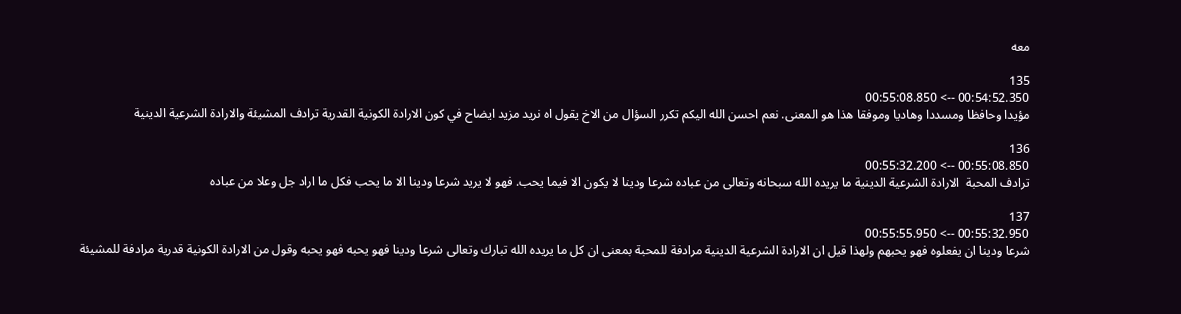معه

135
00:54:52.350 --> 00:55:08.850
مؤيدا وحافظا ومسددا وهاديا وموفقا هذا هو المعنى. نعم احسن الله اليكم تكرر السؤال من الاخ يقول اه نريد مزيد ايضاح في كون الارادة الكونية القدرية ترادف المشيئة والارادة الشرعية الدينية

136
00:55:08.850 --> 00:55:32.200
ترادف المحبة  الارادة الشرعية الدينية ما يريده الله سبحانه وتعالى من عباده شرعا ودينا لا يكون الا فيما يحب. فهو لا يريد شرعا ودينا الا ما يحب فكل ما اراد جل وعلا من عباده

137
00:55:32.950 --> 00:55:55.950
شرعا ودينا ان يفعلوه فهو يحبهم ولهذا قيل ان الارادة الشرعية الدينية مرادفة للمحبة بمعنى ان كل ما يريده الله تبارك وتعالى شرعا ودينا فهو يحبه فهو يحبه وقول من الارادة الكونية قدرية مرادفة للمشيئة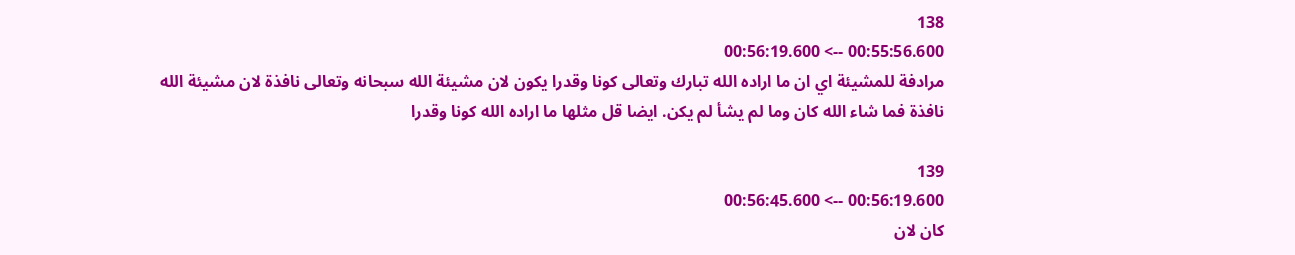138
00:55:56.600 --> 00:56:19.600
مرادفة للمشيئة اي ان ما اراده الله تبارك وتعالى كونا وقدرا يكون لان مشيئة الله سبحانه وتعالى نافذة لان مشيئة الله نافذة فما شاء الله كان وما لم يشأ لم يكن. ايضا قل مثلها ما اراده الله كونا وقدرا

139
00:56:19.600 --> 00:56:45.600
كان لان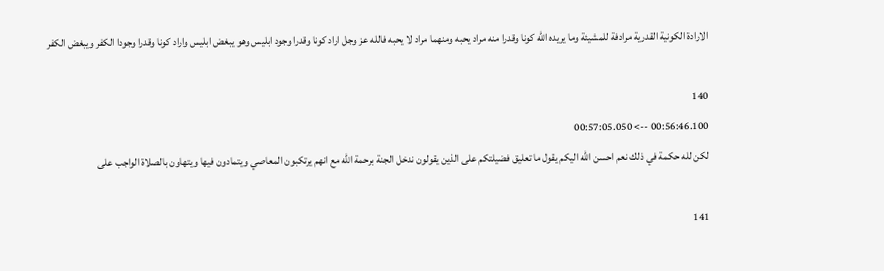الارادة الكونية القدرية مرادفة للمشيئة وما يريده الله كونا وقدرا منه مراد يحبه ومنهما مراد لا يحبه فالله عز وجل اراد كونا وقدرا وجود ابليس وهو يبغض ابليس واراد كونا وقدرا وجودا الكفر ويبغض الكفر

140
00:56:46.100 --> 00:57:05.050
لكن لله حكمة في ذلك نعم احسن الله اليكم يقول ما تعليق فضيلتكم على الذين يقولون ندخل الجنة برحمة الله مع انهم يرتكبون المعاصي ويتمادون فيها ويتهاون بالصلاة الواجب على

141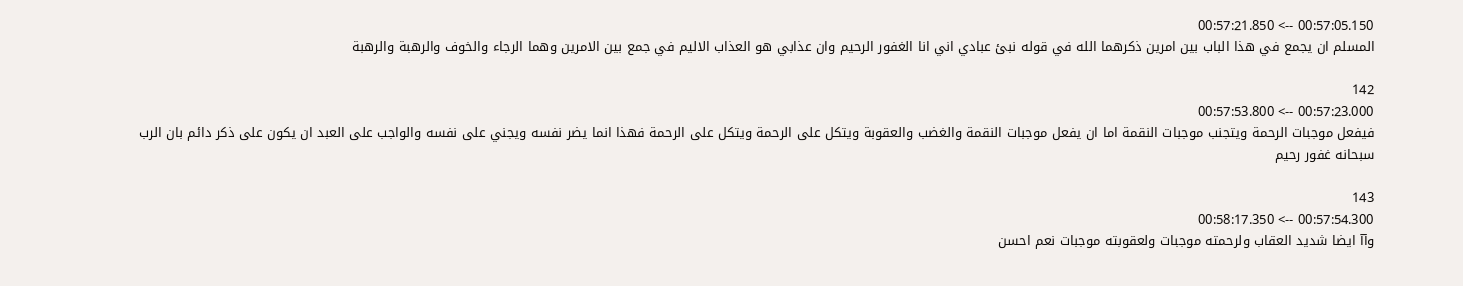00:57:05.150 --> 00:57:21.850
المسلم ان يجمع في هذا الباب بين امرين ذكرهما الله في قوله نبئ عبادي اني انا الغفور الرحيم وان عذابي هو العذاب الاليم في جمع بين الامرين وهما الرجاء والخوف والرهبة والرهبة

142
00:57:23.000 --> 00:57:53.800
فيفعل موجبات الرحمة ويتجنب موجبات النقمة اما ان يفعل موجبات النقمة والغضب والعقوبة ويتكل على الرحمة ويتكل على الرحمة فهذا انما يضر نفسه ويجني على نفسه والواجب على العبد ان يكون على ذكر دائم بان الرب سبحانه غفور رحيم

143
00:57:54.300 --> 00:58:17.350
وآآ ايضا شديد العقاب ولرحمته موجبات ولعقوبته موجبات نعم احسن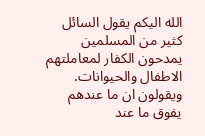الله اليكم يقول السائل كثير من المسلمين يمدحون الكفار لمعاملتهم الاطفال والحيوانات. ويقولون ان ما عندهم يفوق ما عند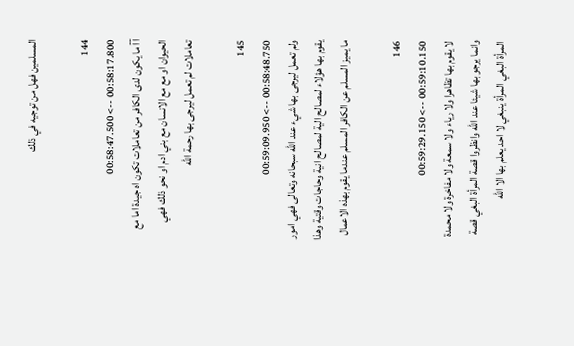المسلمين فهل من توجيه في ذلك

144
00:58:17.800 --> 00:58:47.500
آآ ما يكون لدى الكافر من تعاملات تكون اه جيدة اما مع الحيوان او مع مع الانسان مع بني ادم او نحو ذلك فهي تعاملات لم تعمل ليرجى بها رحمة الله

145
00:58:48.750 --> 00:59:09.950
ولم تعمل ليرجى بها شيء عند الله سبحانه وتعالى فهي امور يقوم بها هؤلاء لمصالح الية لمصالح انية وحاجات وقتية وهذا ما يميز المسلم عن الكافر المسلم عندما يقوم بهذه الاعمال

146
00:59:10.150 --> 00:59:29.150
لا يقوم بها تظاهرا ولا رياء ولا سمعة ولا مفاخرة ولا محمدة وانما يرجو بها شيئا عند الله وانظروا قصة المرأة البغي قصة المرأة البغي المرأة ينبغي لا احد يعلم بها الا الله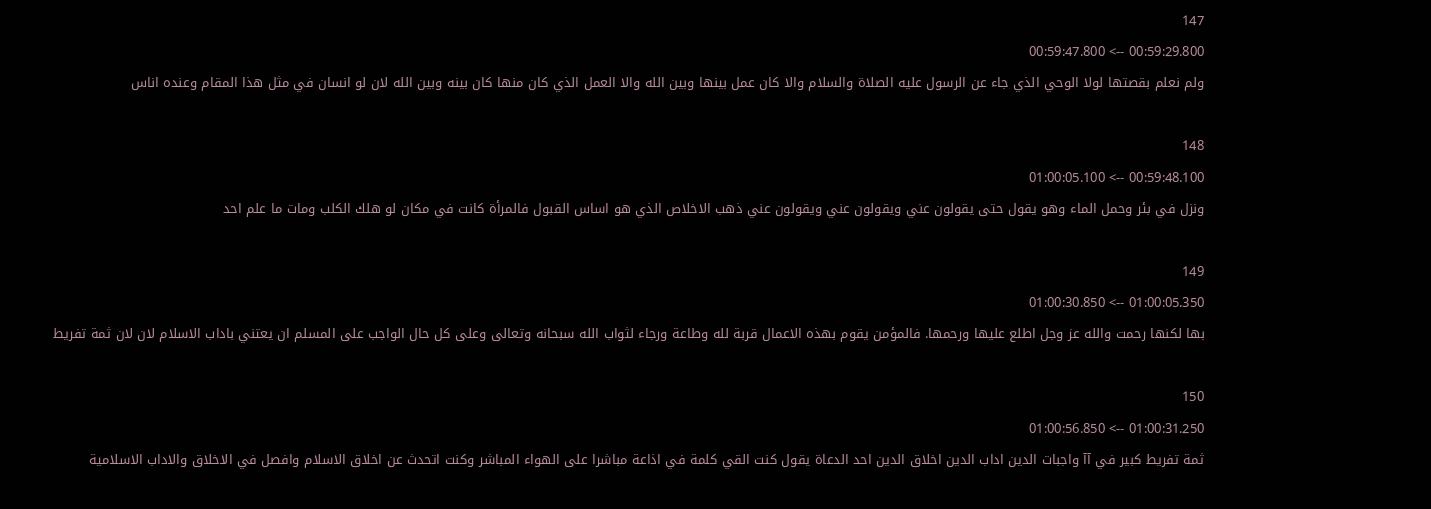147
00:59:29.800 --> 00:59:47.800
ولم نعلم بقصتها لولا الوحي الذي جاء عن الرسول عليه الصلاة والسلام والا كان عمل بينها وبين الله والا العمل الذي كان منها كان بينه وبين الله لان لو انسان في مثل هذا المقام وعنده اناس

148
00:59:48.100 --> 01:00:05.100
ونزل في بئر وحمل الماء وهو يقول حتى يقولون عني ويقولون عني ويقولون عني ذهب الاخلاص الذي هو اساس القبول فالمرأة كانت في مكان لو هلك الكلب ومات ما علم احد

149
01:00:05.350 --> 01:00:30.850
بها لكنها رحمت والله عز وجل اطلع عليها ورحمها. فالمؤمن يقوم بهذه الاعمال قربة لله وطاعة ورجاء لثواب الله سبحانه وتعالى وعلى كل حال الواجب على المسلم ان يعتني باداب الاسلام لان لان ثمة تفريط

150
01:00:31.250 --> 01:00:56.850
ثمة تفريط كبير في آآ واجبات الدين اداب الدين اخلاق الدين احد الدعاة يقول كنت القي كلمة في اذاعة مباشرا على الهواء المباشر وكنت اتحدث عن اخلاق الاسلام وافصل في الاخلاق والاداب الاسلامية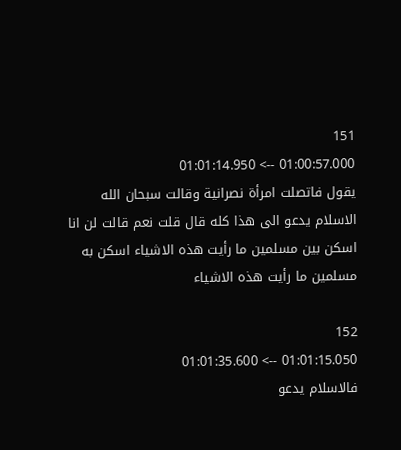151
01:00:57.000 --> 01:01:14.950
يقول فاتصلت امرأة نصرانية وقالت سبحان الله الاسلام يدعو الى هذا كله قال قلت نعم قالت لن انا اسكن بين مسلمين ما رأيت هذه الاشياء اسكن به مسلمين ما رأيت هذه الاشياء

152
01:01:15.050 --> 01:01:35.600
فالاسلام يدعو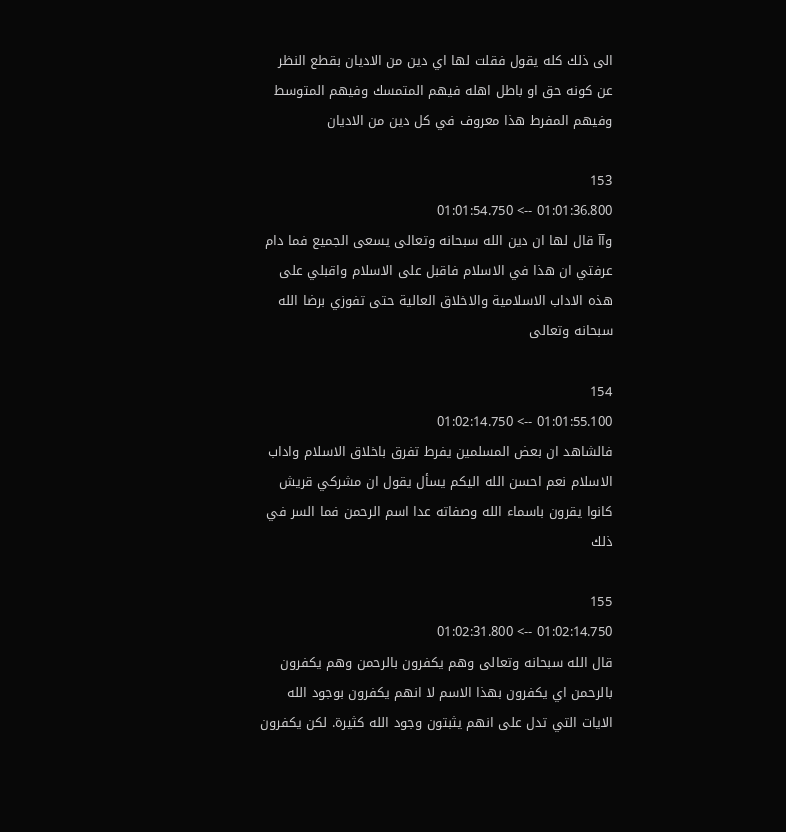الى ذلك كله يقول فقلت لها اي دين من الاديان بقطع النظر عن كونه حق او باطل اهله فيهم المتمسك وفيهم المتوسط وفيهم المفرط هذا معروف في كل دين من الاديان

153
01:01:36.800 --> 01:01:54.750
وآآ قال لها ان دين الله سبحانه وتعالى يسعى الجميع فما دام عرفتي ان هذا في الاسلام فاقبل على الاسلام واقبلي على هذه الاداب الاسلامية والاخلاق العالية حتى تفوزي برضا الله سبحانه وتعالى

154
01:01:55.100 --> 01:02:14.750
فالشاهد ان بعض المسلمين يفرط تفرق باخلاق الاسلام واداب الاسلام نعم احسن الله اليكم يسأل يقول ان مشركي قريش كانوا يقرون باسماء الله وصفاته عدا اسم الرحمن فما السر في ذلك

155
01:02:14.750 --> 01:02:31.800
قال الله سبحانه وتعالى وهم يكفرون بالرحمن وهم يكفرون بالرحمن اي يكفرون بهذا الاسم لا انهم يكفرون بوجود الله الايات التي تدل على انهم يثبتون وجود الله كثيرة. لكن يكفرون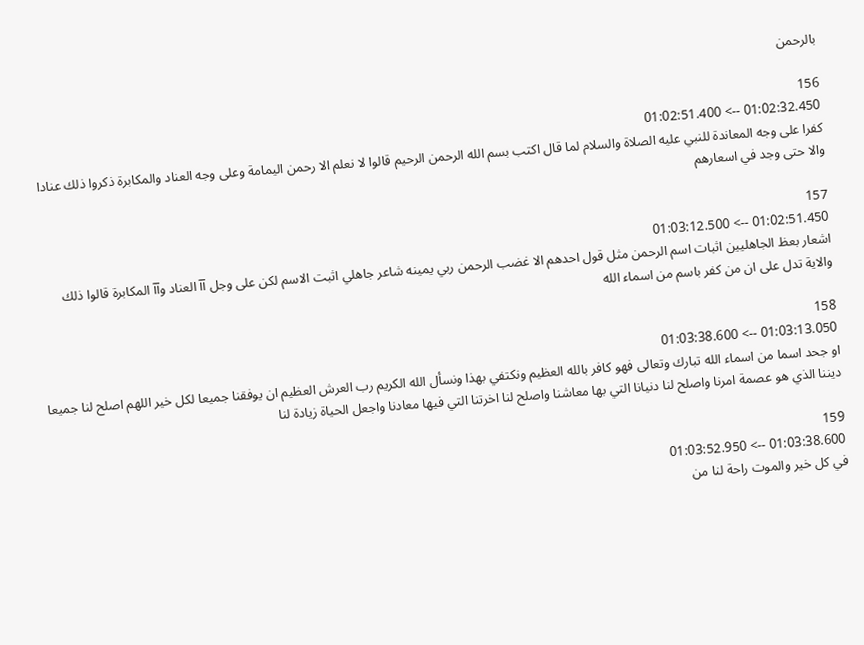بالرحمن

156
01:02:32.450 --> 01:02:51.400
كفرا على وجه المعاندة للنبي عليه الصلاة والسلام لما قال اكتب بسم الله الرحمن الرحيم قالوا لا نعلم الا رحمن اليمامة وعلى وجه العناد والمكابرة ذكروا ذلك عنادا والا حتى وجد في اسعارهم

157
01:02:51.450 --> 01:03:12.500
اشعار بعظ الجاهليين اثبات اسم الرحمن مثل قول احدهم الا غضب الرحمن ربي يمينه شاعر جاهلي اثبت الاسم لكن على وجل آآ العناد وآآ المكابرة قالوا ذلك والاية تدل على ان من كفر باسم من اسماء الله

158
01:03:13.050 --> 01:03:38.600
او جحد اسما من اسماء الله تبارك وتعالى فهو كافر بالله العظيم ونكتفي بهذا ونسأل الله الكريم رب العرش العظيم ان يوفقنا جميعا لكل خير اللهم اصلح لنا جميعا ديننا الذي هو عصمة امرنا واصلح لنا دنيانا التي بها معاشنا واصلح لنا اخرتنا التي فيها معادنا واجعل الحياة زيادة لنا

159
01:03:38.600 --> 01:03:52.950
في كل خير والموت راحة لنا من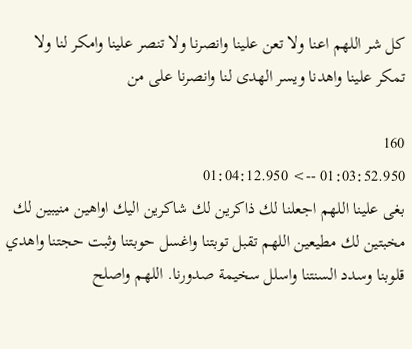كل شر اللهم اعنا ولا تعن علينا وانصرنا ولا تنصر علينا وامكر لنا ولا تمكر علينا واهدنا ويسر الهدى لنا وانصرنا على من

160
01:03:52.950 --> 01:04:12.950
بغى علينا اللهم اجعلنا لك ذاكرين لك شاكرين اليك اواهين منيبين لك مخبتين لك مطيعين اللهم تقبل توبتنا واغسل حوبتنا وثبت حجتنا واهدي قلوبنا وسدد السنتنا واسلل سخيمة صدورنا. اللهم واصلح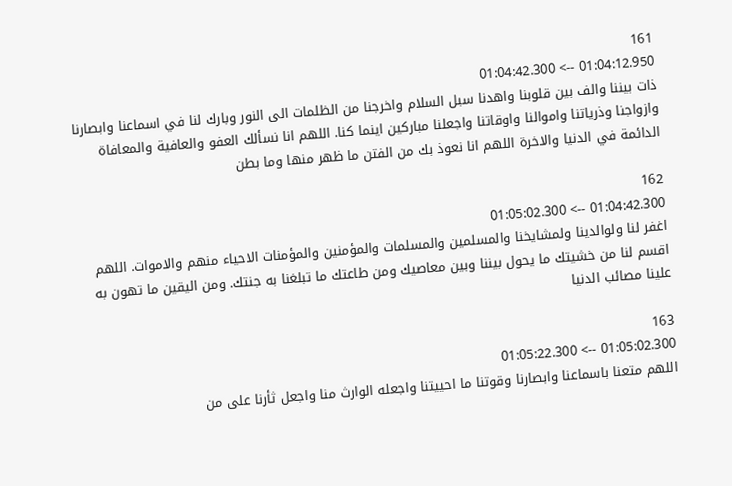161
01:04:12.950 --> 01:04:42.300
ذات بيننا والف بين قلوبنا واهدنا سبل السلام واخرجنا من الظلمات الى النور وبارك لنا في اسماعنا وابصارنا وازواجنا وذرياتنا واموالنا واوقاتنا واجعلنا مباركين اينما كنا. اللهم انا نسألك العفو والعافية والمعافاة الدائمة في الدنيا والاخرة اللهم انا نعوذ بك من الفتن ما ظهر منها وما بطن

162
01:04:42.300 --> 01:05:02.300
اغفر لنا ولوالدينا ولمشايخنا والمسلمين والمسلمات والمؤمنين والمؤمنات الاحياء منهم والاموات. اللهم اقسم لنا من خشيتك ما يحول بيننا وبين معاصيك ومن طاعتك ما تبلغنا به جنتك. ومن اليقين ما تهون به علينا مصائب الدنيا

163
01:05:02.300 --> 01:05:22.300
اللهم متعنا باسماعنا وابصارنا وقوتنا ما احييتنا واجعله الوارث منا واجعل ثأرنا على من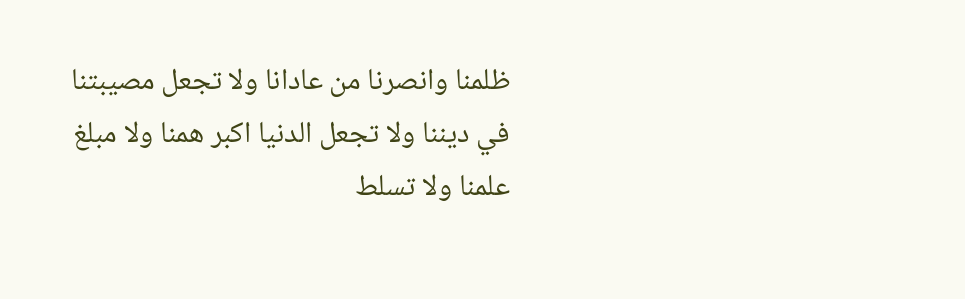ظلمنا وانصرنا من عادانا ولا تجعل مصيبتنا في ديننا ولا تجعل الدنيا اكبر همنا ولا مبلغ علمنا ولا تسلط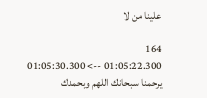علينا من لا

164
01:05:22.300 --> 01:05:30.300
يرحمنا سبحانك اللهم وبحمدك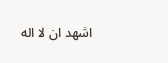اشهد ان لا اله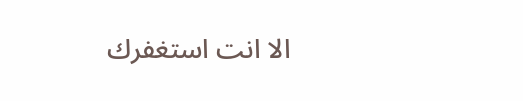الا انت استغفرك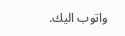واتوب اليك.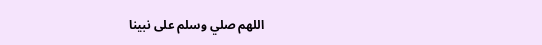اللهم صلي وسلم على نبينا